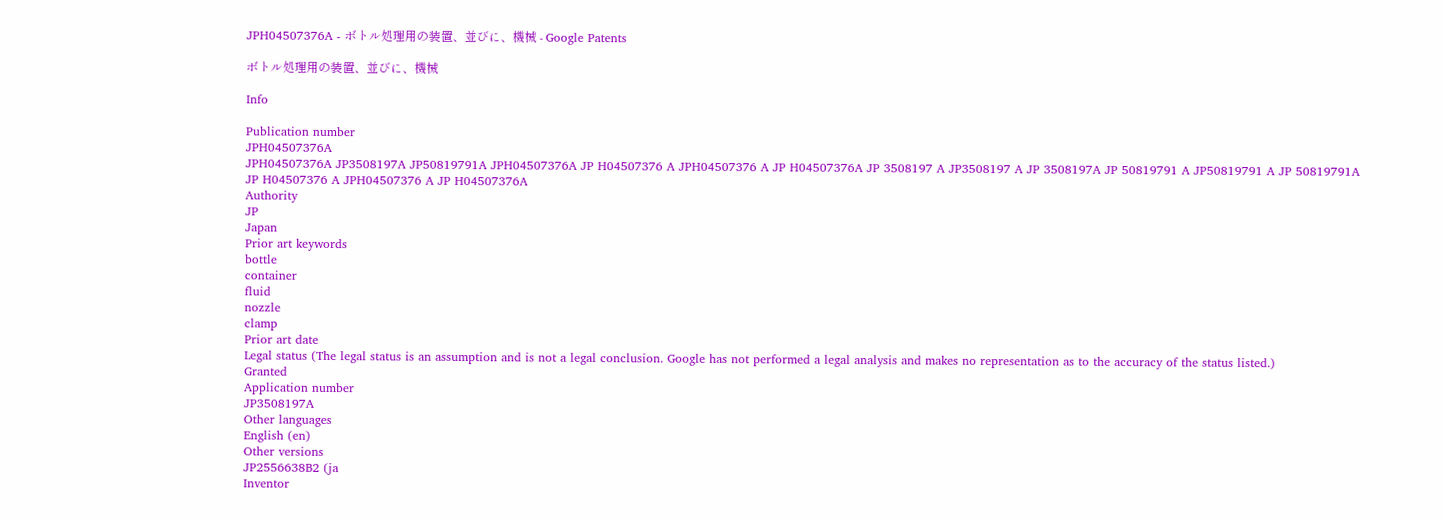JPH04507376A - ボトル処理用の装置、並びに、機械 - Google Patents

ボトル処理用の装置、並びに、機械

Info

Publication number
JPH04507376A
JPH04507376A JP3508197A JP50819791A JPH04507376A JP H04507376 A JPH04507376 A JP H04507376A JP 3508197 A JP3508197 A JP 3508197A JP 50819791 A JP50819791 A JP 50819791A JP H04507376 A JPH04507376 A JP H04507376A
Authority
JP
Japan
Prior art keywords
bottle
container
fluid
nozzle
clamp
Prior art date
Legal status (The legal status is an assumption and is not a legal conclusion. Google has not performed a legal analysis and makes no representation as to the accuracy of the status listed.)
Granted
Application number
JP3508197A
Other languages
English (en)
Other versions
JP2556638B2 (ja
Inventor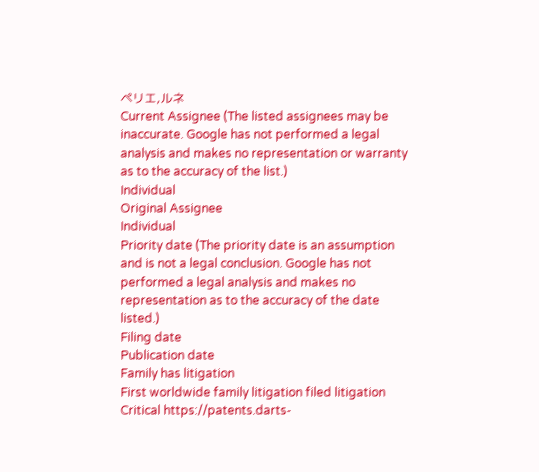ペリエ,ルネ
Current Assignee (The listed assignees may be inaccurate. Google has not performed a legal analysis and makes no representation or warranty as to the accuracy of the list.)
Individual
Original Assignee
Individual
Priority date (The priority date is an assumption and is not a legal conclusion. Google has not performed a legal analysis and makes no representation as to the accuracy of the date listed.)
Filing date
Publication date
Family has litigation
First worldwide family litigation filed litigation Critical https://patents.darts-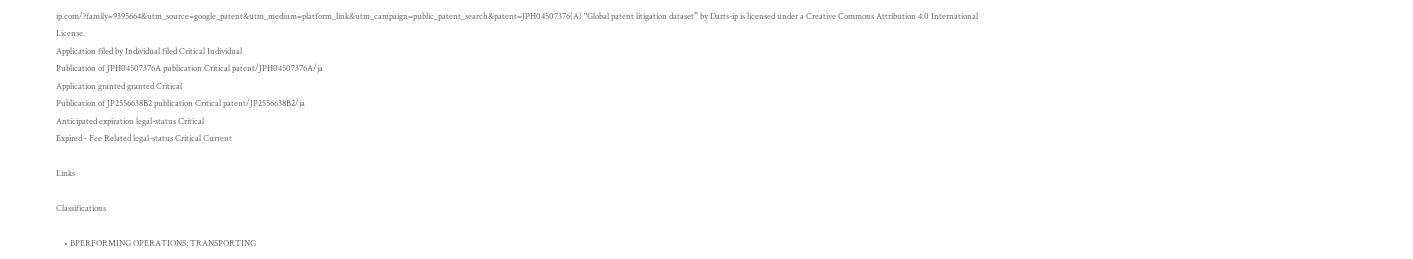ip.com/?family=9395664&utm_source=google_patent&utm_medium=platform_link&utm_campaign=public_patent_search&patent=JPH04507376(A) "Global patent litigation dataset” by Darts-ip is licensed under a Creative Commons Attribution 4.0 International License.
Application filed by Individual filed Critical Individual
Publication of JPH04507376A publication Critical patent/JPH04507376A/ja
Application granted granted Critical
Publication of JP2556638B2 publication Critical patent/JP2556638B2/ja
Anticipated expiration legal-status Critical
Expired - Fee Related legal-status Critical Current

Links

Classifications

    • BPERFORMING OPERATIONS; TRANSPORTING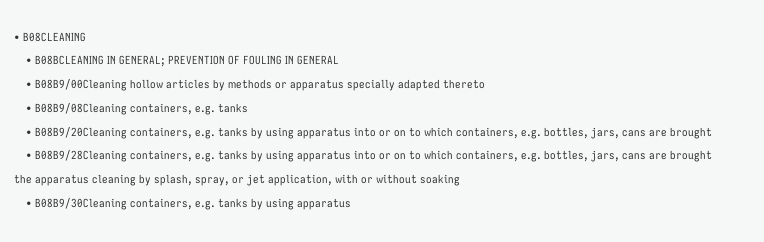• B08CLEANING
    • B08BCLEANING IN GENERAL; PREVENTION OF FOULING IN GENERAL
    • B08B9/00Cleaning hollow articles by methods or apparatus specially adapted thereto
    • B08B9/08Cleaning containers, e.g. tanks
    • B08B9/20Cleaning containers, e.g. tanks by using apparatus into or on to which containers, e.g. bottles, jars, cans are brought
    • B08B9/28Cleaning containers, e.g. tanks by using apparatus into or on to which containers, e.g. bottles, jars, cans are brought the apparatus cleaning by splash, spray, or jet application, with or without soaking
    • B08B9/30Cleaning containers, e.g. tanks by using apparatus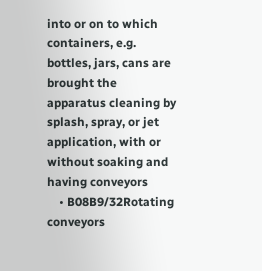into or on to which containers, e.g. bottles, jars, cans are brought the apparatus cleaning by splash, spray, or jet application, with or without soaking and having conveyors
    • B08B9/32Rotating conveyors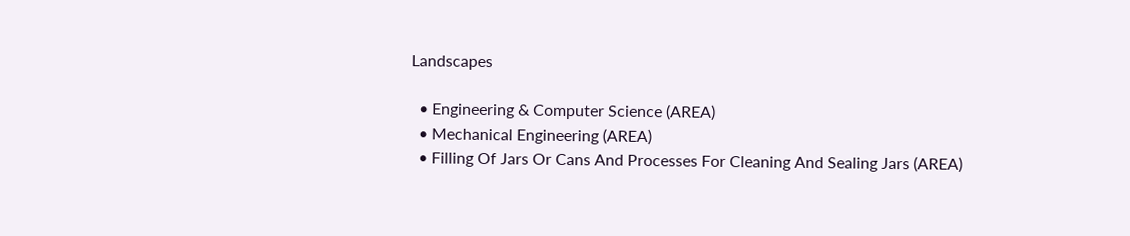Landscapes

  • Engineering & Computer Science (AREA)
  • Mechanical Engineering (AREA)
  • Filling Of Jars Or Cans And Processes For Cleaning And Sealing Jars (AREA)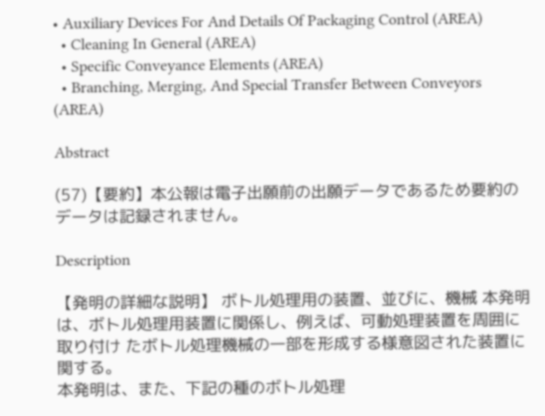• Auxiliary Devices For And Details Of Packaging Control (AREA)
  • Cleaning In General (AREA)
  • Specific Conveyance Elements (AREA)
  • Branching, Merging, And Special Transfer Between Conveyors (AREA)

Abstract

(57)【要約】本公報は電子出願前の出願データであるため要約のデータは記録されません。

Description

【発明の詳細な説明】 ボトル処理用の装置、並びに、機械 本発明は、ボトル処理用装置に関係し、例えば、可動処理装置を周囲に取り付け たボトル処理機械の一部を形成する様意図された装置に関する。
本発明は、また、下記の種のボトル処理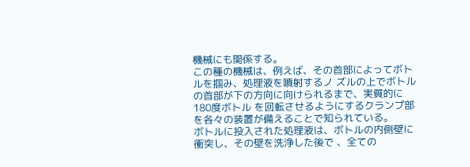機械にも関係する。
この種の機械は、例えば、その首部によってボトルを掴み、処理液を噴射するノ ズルの上でボトルの首部が下の方向に向けられるまで、実質的に180度ボトル を回転させるようにするクランプ部を各々の装置が備えることで知られている。
ボトルに投入された処理液は、ボトルの内側壁に衝突し、その壁を洗浄した後で 、全ての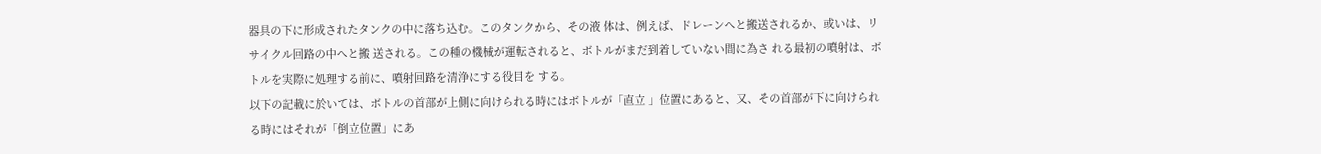器具の下に形成されたタンクの中に落ち込む。このタンクから、その液 体は、例えば、ドレーンへと搬送されるか、或いは、リサイクル回路の中へと搬 送される。この種の機械が運転されると、ボトルがまだ到着していない間に為さ れる最初の噴射は、ボトルを実際に処理する前に、噴射回路を清浄にする役目を する。
以下の記載に於いては、ボトルの首部が上側に向けられる時にはボトルが「直立 」位置にあると、又、その首部が下に向けられる時にはそれが「倒立位置」にあ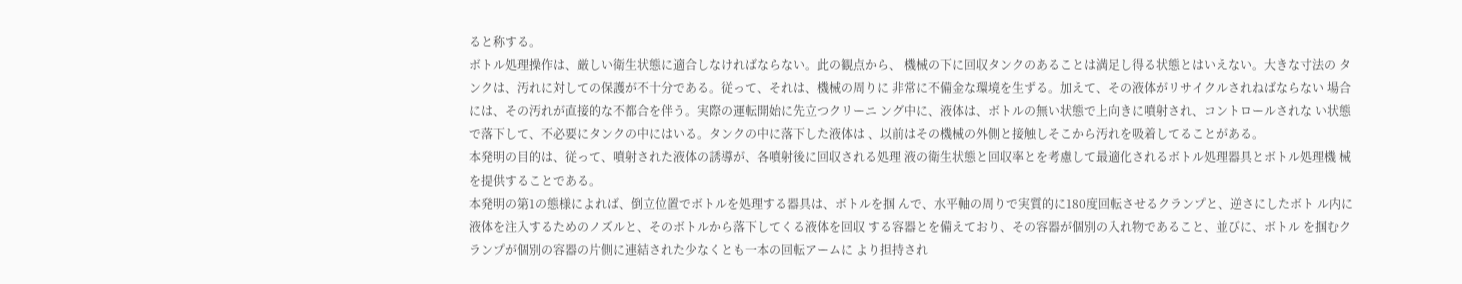ると称する。
ボトル処理操作は、厳しい衛生状態に適合しなければならない。此の観点から、 機械の下に回収タンクのあることは満足し得る状態とはいえない。大きな寸法の タンクは、汚れに対しての保護が不十分である。従って、それは、機械の周りに 非常に不備金な環境を生ずる。加えて、その液体がリサイクルされねばならない 場合には、その汚れが直接的な不都合を伴う。実際の運転開始に先立つクリーニ ング中に、液体は、ボトルの無い状態で上向きに噴射され、コントロールされな い状態で落下して、不必要にタンクの中にはいる。タンクの中に落下した液体は 、以前はその機械の外側と接触しそこから汚れを吸着してることがある。
本発明の目的は、従って、噴射された液体の誘導が、各噴射後に回収される処理 液の衛生状態と回収率とを考慮して最適化されるボトル処理器具とボトル処理機 械を提供することである。
本発明の第1の態様によれば、倒立位置でボトルを処理する器具は、ボトルを掴 んで、水平軸の周りで実質的に180度回転させるクランプと、逆さにしたボト ル内に液体を注入するためのノズルと、そのボトルから落下してくる液体を回収 する容器とを備えており、その容器が個別の入れ物であること、並びに、ボトル を掴むクランプが個別の容器の片側に連結された少なくとも一本の回転アームに より担持され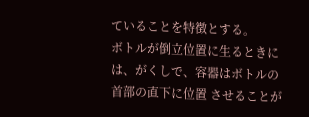ていることを特徴とする。
ボトルが倒立位置に生るときには、がくしで、容器はボトルの首部の直下に位置 させることが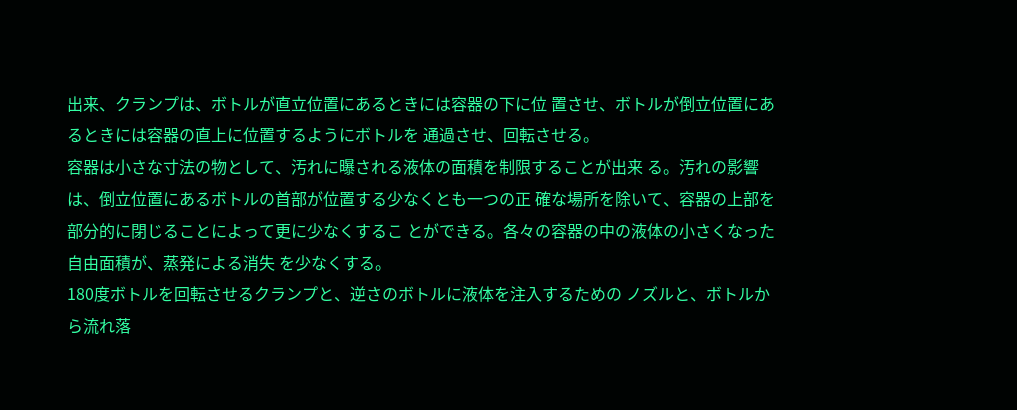出来、クランプは、ボトルが直立位置にあるときには容器の下に位 置させ、ボトルが倒立位置にあるときには容器の直上に位置するようにボトルを 通過させ、回転させる。
容器は小さな寸法の物として、汚れに曝される液体の面積を制限することが出来 る。汚れの影響は、倒立位置にあるボトルの首部が位置する少なくとも一つの正 確な場所を除いて、容器の上部を部分的に閉じることによって更に少なくするこ とができる。各々の容器の中の液体の小さくなった自由面積が、蒸発による消失 を少なくする。
180度ボトルを回転させるクランプと、逆さのボトルに液体を注入するための ノズルと、ボトルから流れ落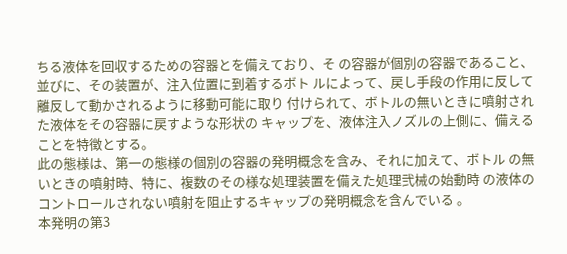ちる液体を回収するための容器とを備えており、そ の容器が個別の容器であること、並びに、その装置が、注入位置に到着するボト ルによって、戻し手段の作用に反して離反して動かされるように移動可能に取り 付けられて、ボトルの無いときに噴射された液体をその容器に戻すような形状の キャップを、液体注入ノズルの上側に、備えることを特徴とする。
此の態様は、第一の態様の個別の容器の発明概念を含み、それに加えて、ボトル の無いときの噴射時、特に、複数のその様な処理装置を備えた処理弐械の始動時 の液体のコントロールされない噴射を阻止するキャップの発明概念を含んでいる 。
本発明の第3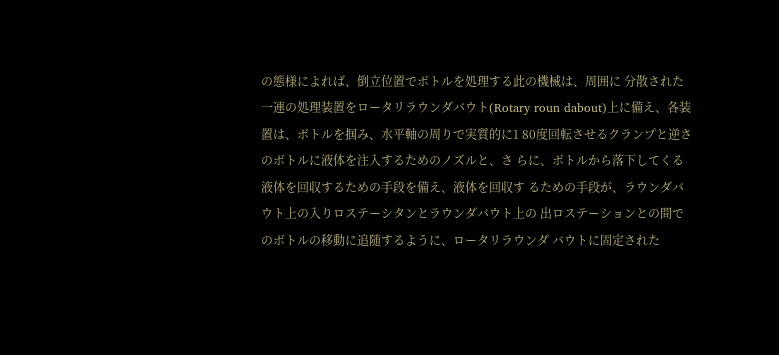の態様によれば、倒立位置でボトルを処理する此の機械は、周囲に 分散された一連の処理装置をロータリラウンダバウト(Rotary roun dabout)上に備え、各装置は、ボトルを掴み、水平軸の周りで実質的に1 80度回転させるクランプと逆さのボトルに液体を注入するためのノズルと、さ らに、ボトルから落下してくる液体を回収するための手段を備え、液体を回収す るための手段が、ラウンダバウト上の入りロステーシタンとラウンダバウト上の 出ロステーションとの間でのボトルの移動に追随するように、ロータリラウンダ バウトに固定された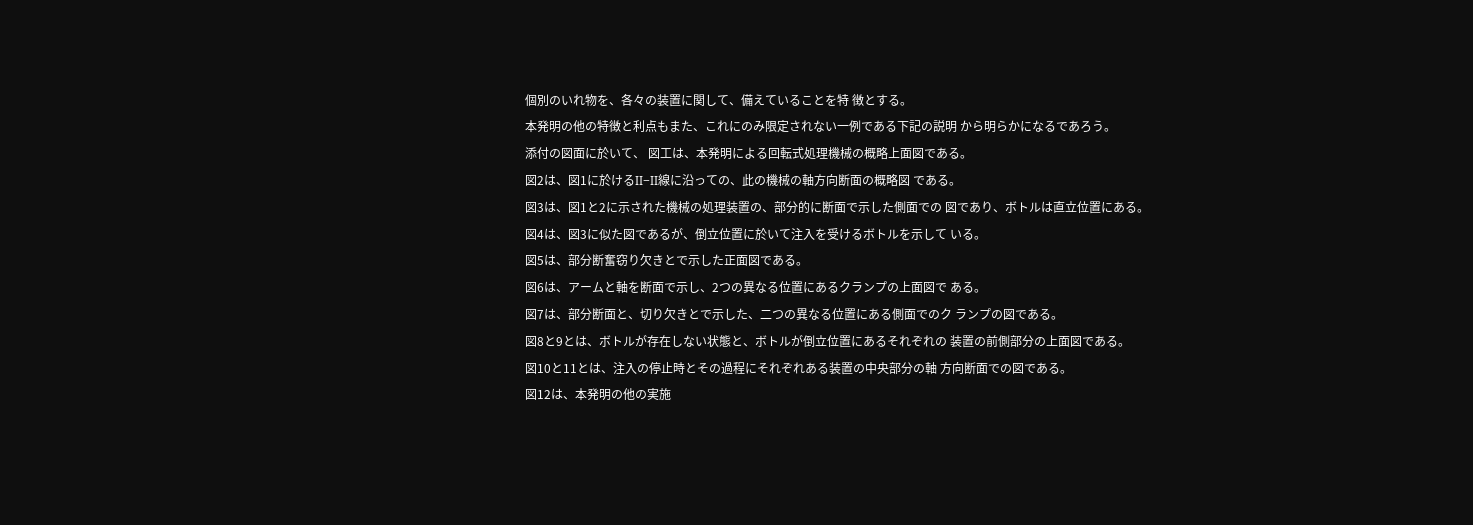個別のいれ物を、各々の装置に関して、備えていることを特 徴とする。
本発明の他の特徴と利点もまた、これにのみ限定されない一例である下記の説明 から明らかになるであろう。
添付の図面に於いて、 図工は、本発明による回転式処理機械の概略上面図である。
図2は、図1に於けるII−II線に沿っての、此の機械の軸方向断面の概略図 である。
図3は、図1と2に示された機械の処理装置の、部分的に断面で示した側面での 図であり、ボトルは直立位置にある。
図4は、図3に似た図であるが、倒立位置に於いて注入を受けるボトルを示して いる。
図5は、部分断奮窃り欠きとで示した正面図である。
図6は、アームと軸を断面で示し、2つの異なる位置にあるクランプの上面図で ある。
図7は、部分断面と、切り欠きとで示した、二つの異なる位置にある側面でのク ランプの図である。
図8と9とは、ボトルが存在しない状態と、ボトルが倒立位置にあるそれぞれの 装置の前側部分の上面図である。
図10と11とは、注入の停止時とその過程にそれぞれある装置の中央部分の軸 方向断面での図である。
図12は、本発明の他の実施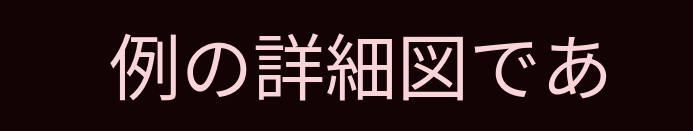例の詳細図であ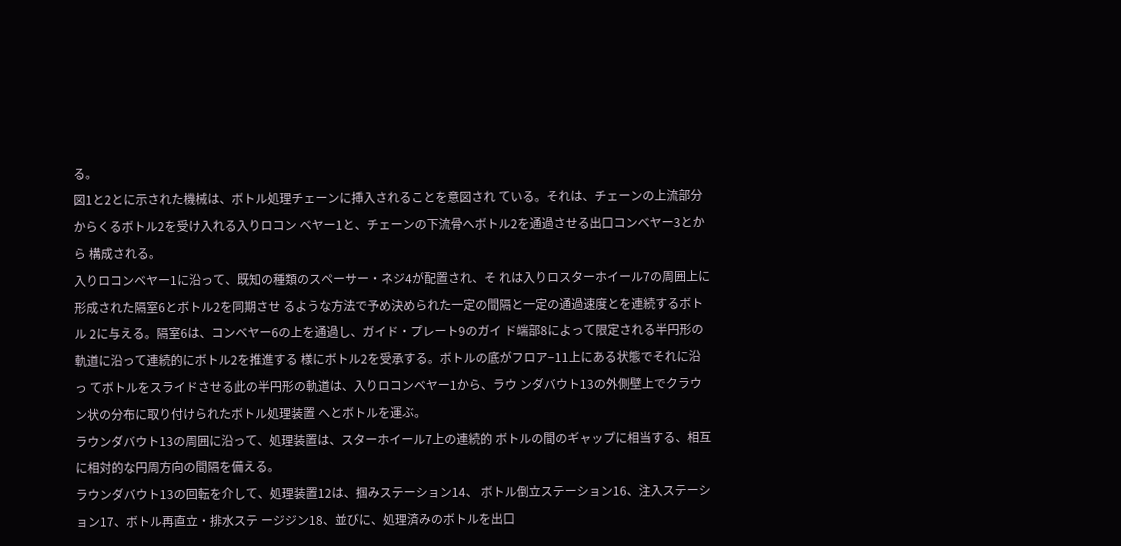る。
図1と2とに示された機械は、ボトル処理チェーンに挿入されることを意図され ている。それは、チェーンの上流部分からくるボトル2を受け入れる入りロコン ベヤー1と、チェーンの下流骨へボトル2を通過させる出口コンベヤー3とから 構成される。
入りロコンベヤー1に沿って、既知の種類のスペーサー・ネジ4が配置され、そ れは入りロスターホイール7の周囲上に形成された隔室6とボトル2を同期させ るような方法で予め決められた一定の間隔と一定の通過速度とを連続するボトル 2に与える。隔室6は、コンベヤー6の上を通過し、ガイド・プレート9のガイ ド端部8によって限定される半円形の軌道に沿って連続的にボトル2を推進する 様にボトル2を受承する。ボトルの底がフロア−11上にある状態でそれに沿っ てボトルをスライドさせる此の半円形の軌道は、入りロコンベヤー1から、ラウ ンダバウト13の外側壁上でクラウン状の分布に取り付けられたボトル処理装置 へとボトルを運ぶ。
ラウンダバウト13の周囲に沿って、処理装置は、スターホイール7上の連続的 ボトルの間のギャップに相当する、相互に相対的な円周方向の間隔を備える。
ラウンダバウト13の回転を介して、処理装置12は、掴みステーション14、 ボトル倒立ステーション16、注入ステーション17、ボトル再直立・排水ステ ージジン18、並びに、処理済みのボトルを出口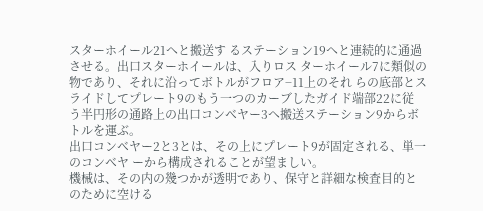スターホイール21へと搬送す るステーション19へと連続的に通過させる。出口スターホイールは、入りロス ターホイール7に類似の物であり、それに沿ってボトルがフロア−11上のそれ らの底部とスライドしてプレート9のもう一つのカーブしたガイド端部22に従 う半円形の通路上の出口コンベヤー3へ搬送ステーション9からボトルを運ぶ。
出口コンベヤー2と3とは、その上にプレート9が固定される、単一のコンベヤ ーから構成されることが望ましい。
機械は、その内の幾つかが透明であり、保守と詳細な検査目的とのために空ける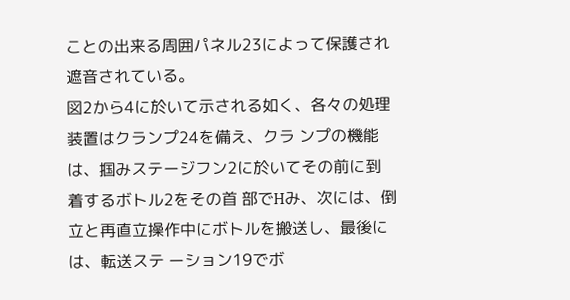ことの出来る周囲パネル23によって保護され遮音されている。
図2から4に於いて示される如く、各々の処理装置はクランプ24を備え、クラ ンプの機能は、掴みステージフン2に於いてその前に到着するボトル2をその首 部でHみ、次には、倒立と再直立操作中にボトルを搬送し、最後には、転送ステ ーション19でボ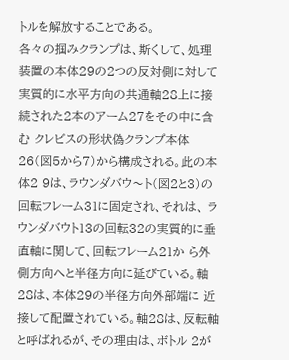トルを解放することである。
各々の掴みクランプは、斯くして、処理装置の本体29の2つの反対側に対して 実質的に水平方向の共通軸28上に接続された2本のアーム27をその中に含む クレビスの形状偽クランプ本体26(図5から7)から構成される。此の本体2 9は、ラウンダバウ〜ト(図2と3)の回転フレーム31に固定され、それは、 ラウンダバウト13の回転32の実質的に垂直軸に関して、回転フレーム21か ら外側方向へと半径方向に延びている。軸28は、本体29の半径方向外部端に 近接して配置されている。軸28は、反転軸と呼ばれるが、その理由は、ボトル 2が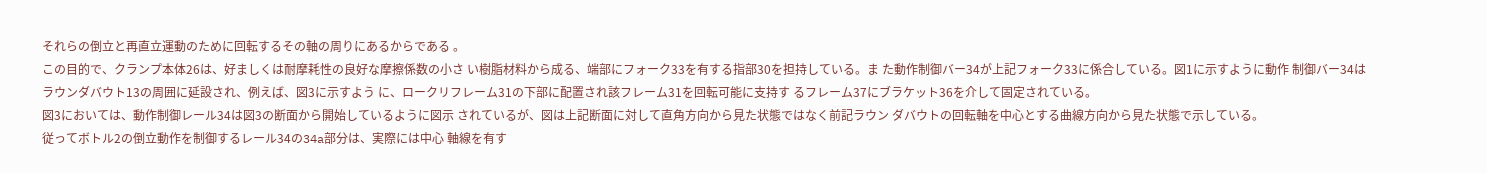それらの倒立と再直立運動のために回転するその軸の周りにあるからである 。
この目的で、クランプ本体26は、好ましくは耐摩耗性の良好な摩擦係数の小さ い樹脂材料から成る、端部にフォーク33を有する指部30を担持している。ま た動作制御バー34が上記フォーク33に係合している。図1に示すように動作 制御バー34はラウンダバウト13の周囲に延設され、例えば、図3に示すよう に、ロークリフレーム31の下部に配置され該フレーム31を回転可能に支持す るフレーム37にブラケット36を介して固定されている。
図3においては、動作制御レール34は図3の断面から開始しているように図示 されているが、図は上記断面に対して直角方向から見た状態ではなく前記ラウン ダバウトの回転軸を中心とする曲線方向から見た状態で示している。
従ってボトル2の倒立動作を制御するレール34の34a部分は、実際には中心 軸線を有す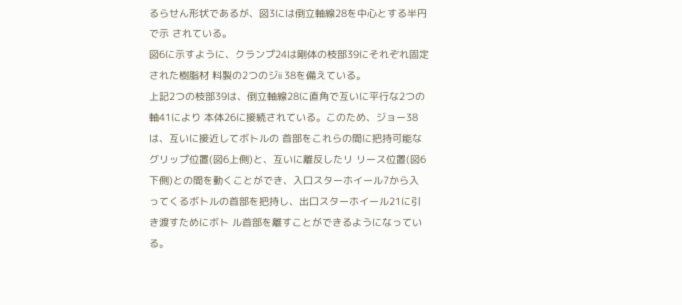るらせん形状であるが、図3には倒立軸線28を中心とする半円で示 されている。
図6に示すように、クランプ24は剛体の枝部39にそれぞれ固定された樹脂材 料製の2つのジii 38を備えている。
上記2つの枝部39は、倒立軸線28に直角で互いに平行な2つの軸41により 本体26に接続されている。このため、ジョー38は、互いに接近してボトルの 首部をこれらの間に把持可能なグリップ位置(図6上側)と、互いに離反したリ リース位置(図6下側)との間を動くことができ、入口スターホイール7から入 ってくるボトルの首部を把持し、出口スターホイール21に引き渡すためにボト ル首部を離すことができるようになっている。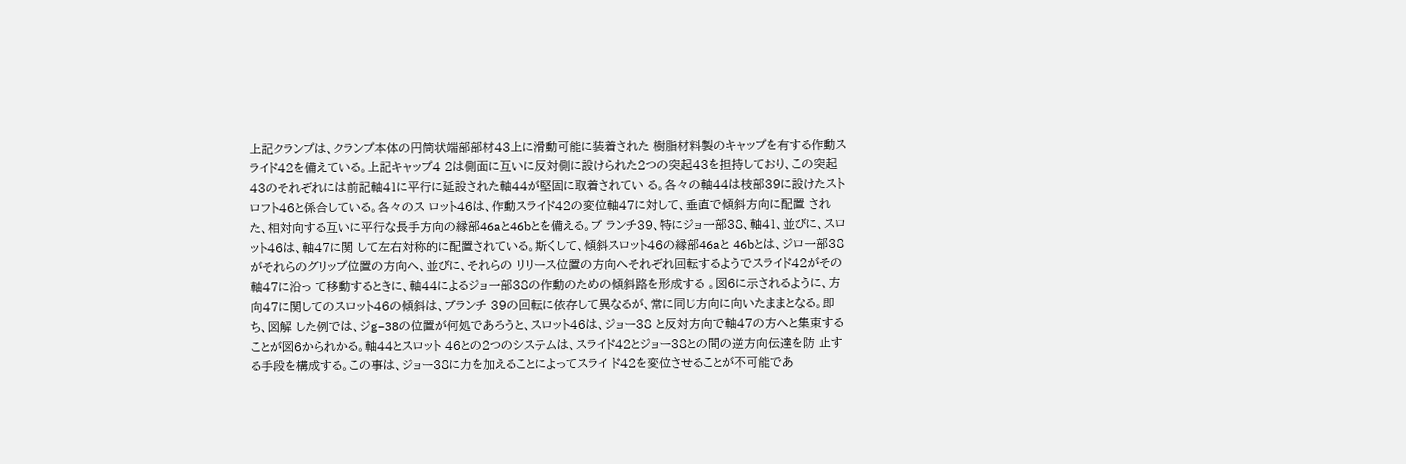上記クランプは、クランプ本体の円筒状端部部材43上に滑動可能に装着された 樹脂材料製のキャップを有する作動スライド42を備えている。上記キャップ4 2は側面に互いに反対側に設けられた2つの突起43を担持しており、この突起 43のそれぞれには前記軸41に平行に延設された軸44が堅固に取着されてい る。各々の軸44は枝部39に設けたストロフト46と係合している。各々のス ロット46は、作動スライド42の変位軸47に対して、垂直で傾斜方向に配置 された、相対向する互いに平行な長手方向の縁部46aと46bとを備える。ブ ランチ39、特にジョ一部38、軸41、並びに、スロット46は、軸47に関 して左右対称的に配置されている。斯くして、傾斜スロット46の縁部46aと 46bとは、ジロ一部38がそれらのグリップ位置の方向へ、並びに、それらの リリース位置の方向へそれぞれ回転するようでスライド42がその軸47に沿っ て移動するときに、軸44によるジョ一部38の作動のための傾斜路を形成する 。図6に示されるように、方向47に関してのスロット46の傾斜は、ブランチ 39の回転に依存して異なるが、常に同じ方向に向いたままとなる。即ち、図解 した例では、ジg−38の位置が何処であろうと、スロット46は、ジョー38 と反対方向で軸47の方へと集束することが図6かられかる。軸44とスロット 46との2つのシステムは、スライド42とジョー38との間の逆方向伝達を防 止する手段を構成する。この事は、ジョー38に力を加えることによってスライ ド42を変位させることが不可能であ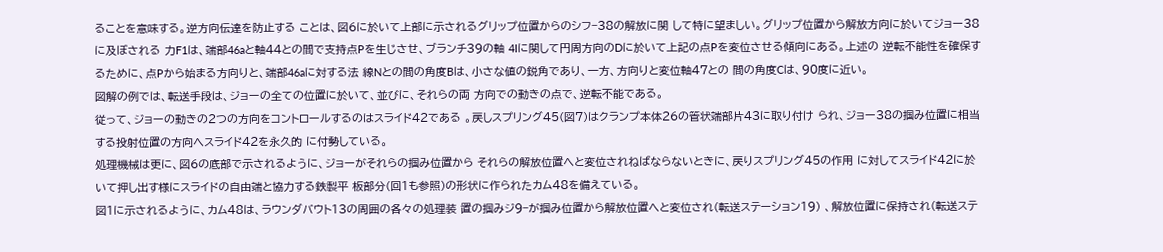ることを意味する。逆方向伝達を防止する ことは、図6に於いて上部に示されるグリップ位置からのシフ−38の解放に関 して特に望ましい。グリップ位置から解放方向に於いてジョー38に及ぼされる 力F1は、端部46aと軸44との間で支持点Pを生じさせ、ブランチ39の軸 4Iに関して円周方向のDに於いて上記の点Pを変位させる傾向にある。上述の 逆転不能性を確保するために、点Pから始まる方向りと、端部46aに対する法 線Nとの間の角度Bは、小さな値の鋭角であり、一方、方向りと変位軸47との 間の角度Cは、90度に近い。
図解の例では、転送手段は、ジョーの全ての位置に於いて、並びに、それらの両 方向での動きの点で、逆転不能である。
従って、ジョーの動きの2つの方向をコントロールするのはスライド42である 。戻しスプリング45(図7)はクランプ本体26の管状端部片43に取り付け られ、ジョー38の掴み位置に相当する投射位置の方向へスライド42を永久的 に付勢している。
処理機械は更に、図6の底部で示されるように、ジョーがそれらの掴み位置から それらの解放位置へと変位されねばならないときに、戻りスプリング45の作用 に対してスライド42に於いて押し出す様にスライドの自由端と協力する鉄製平 板部分(回1も参照)の形状に作られたカム48を備えている。
図1に示されるように、カム48は、ラウンダバウト13の周囲の各々の処理装 置の掴みジ9−が掴み位置から解放位置へと変位され(転送ステーション19) 、解放位置に保持され(転送ステ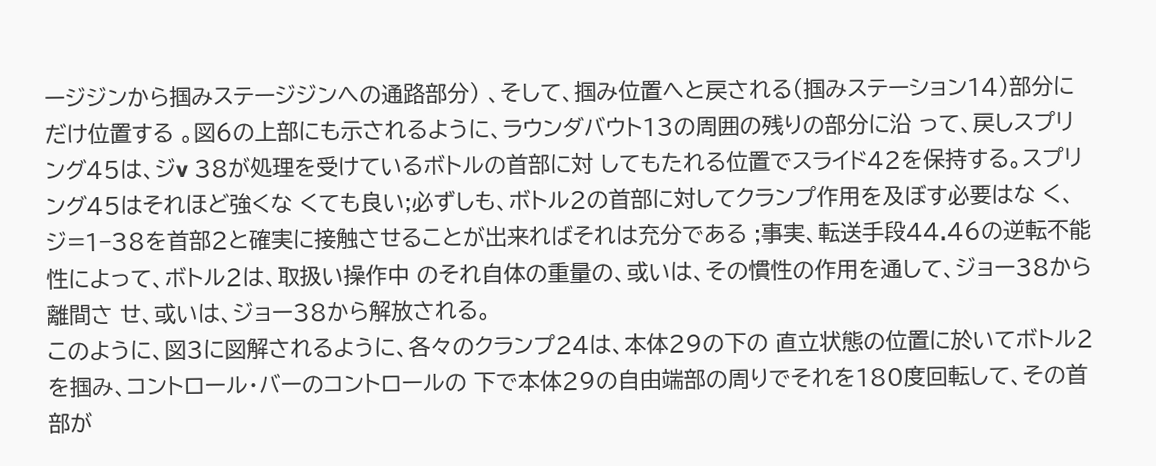ージジンから掴みステージジンへの通路部分) 、そして、掴み位置へと戻される(掴みステーション14)部分にだけ位置する 。図6の上部にも示されるように、ラウンダバウト13の周囲の残りの部分に沿 って、戻しスプリング45は、ジv 38が処理を受けているボトルの首部に対 してもたれる位置でスライド42を保持する。スプリング45はそれほど強くな くても良い;必ずしも、ボトル2の首部に対してクランプ作用を及ぼす必要はな く、ジ=1−38を首部2と確実に接触させることが出来ればそれは充分である ;事実、転送手段44.46の逆転不能性によって、ボトル2は、取扱い操作中 のそれ自体の重量の、或いは、その慣性の作用を通して、ジョー38から離間さ せ、或いは、ジョー38から解放される。
このように、図3に図解されるように、各々のクランプ24は、本体29の下の 直立状態の位置に於いてボトル2を掴み、コントロール・バーのコントロールの 下で本体29の自由端部の周りでそれを180度回転して、その首部が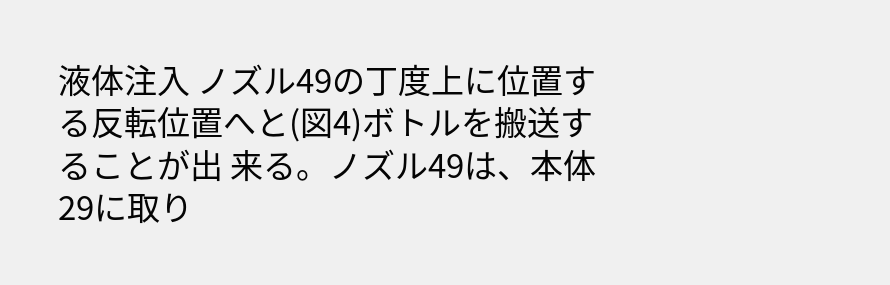液体注入 ノズル49の丁度上に位置する反転位置へと(図4)ボトルを搬送することが出 来る。ノズル49は、本体29に取り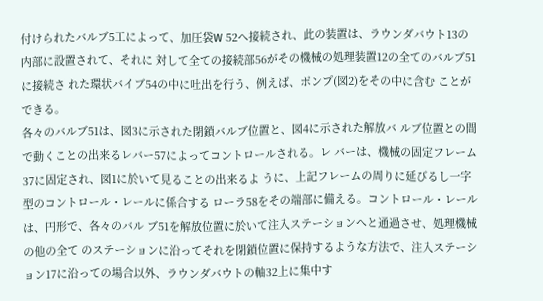付けられたバルブ5工によって、加圧袋W 52へ接続され、此の装置は、ラウンダバウト13の内部に設置されて、それに 対して全ての接続部56がその機械の処理装置12の全てのバルブ51に接続さ れた環状バイブ54の中に吐出を行う、例えば、ポンプ(図2)をその中に含む ことができる。
各々のバルブ51は、図3に示された閉鎖バルブ位置と、図4に示された解放バ ルブ位置との間で動くことの出来るレバー57によってコントロールされる。レ バーは、機械の固定フレーム37に固定され、図1に於いて見ることの出来るよ うに、上記フレームの周りに延びるし一字型のコントロール・レールに係合する ローラ58をその端部に備える。コントロール・レールは、円形で、各々のバル ブ51を解放位置に於いて注入ステーションへと通過させ、処理機械の他の全て のステーションに沿ってそれを閉鎖位置に保持するような方法で、注入ステーシ ョン17に沿っての場合以外、ラウンダバウトの軸32上に集中す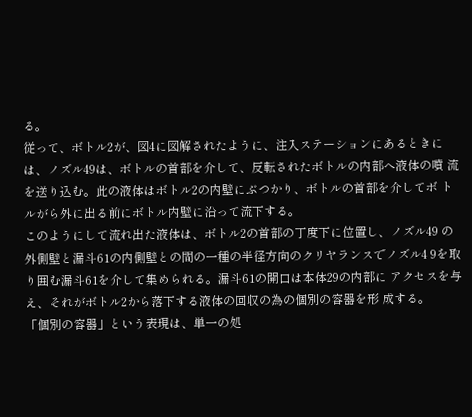る。
従って、ボトル2が、図4に図解されたように、注入ステーションにあるときに は、ノズル49は、ボトルの首部を介して、反転されたボトルの内部へ液体の噴 流を送り込む。此の液体はボトル2の内壁にぶつかり、ボトルの首部を介してボ トルがら外に出る前にボトル内壁に沿って流下する。
このようにして流れ出た液体は、ボトル2の首部の丁度下に位置し、ノズル49 の外側壁と漏斗61の内側壁との間の一種の半径方向のクリヤランスでノズル4 9を取り囲む漏斗61を介して集められる。漏斗61の開口は本体29の内部に アクセスを与え、それがボトル2から落下する液体の回収の為の個別の容器を形 成する。
「個別の容器」という表現は、単一の処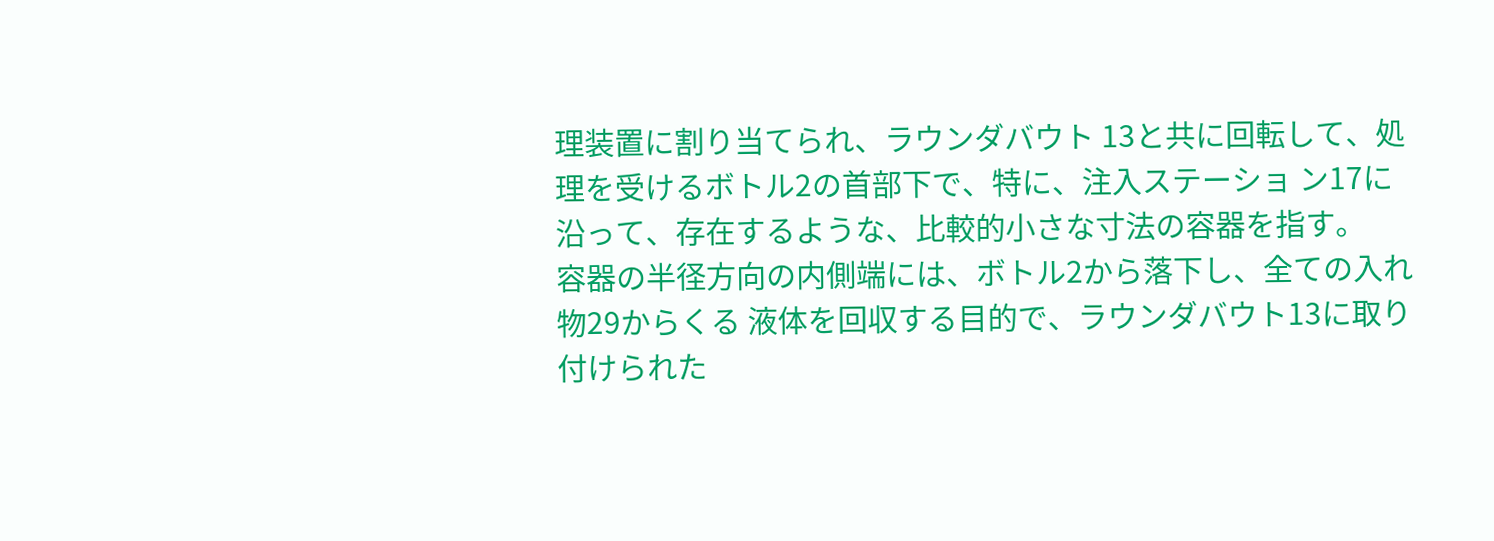理装置に割り当てられ、ラウンダバウト 13と共に回転して、処理を受けるボトル2の首部下で、特に、注入ステーショ ン17に沿って、存在するような、比較的小さな寸法の容器を指す。
容器の半径方向の内側端には、ボトル2から落下し、全ての入れ物29からくる 液体を回収する目的で、ラウンダバウト13に取り付けられた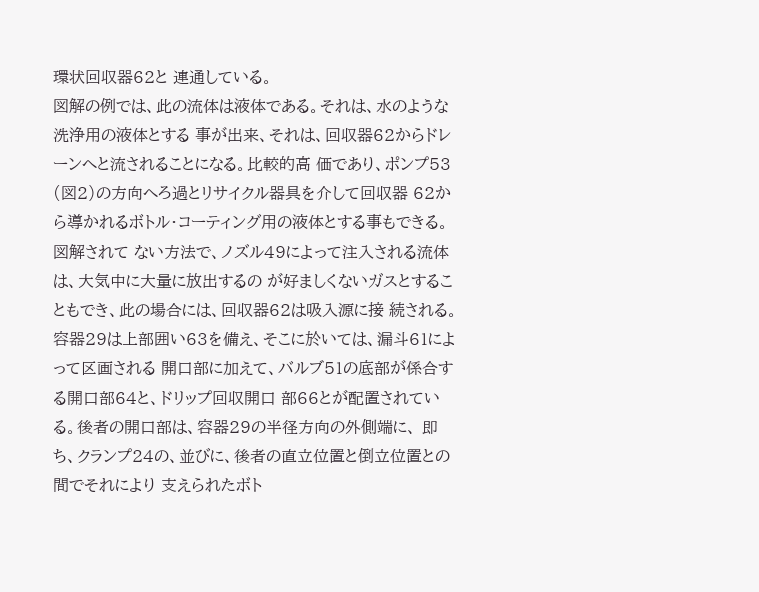環状回収器62と 連通している。
図解の例では、此の流体は液体である。それは、水のような洗浄用の液体とする 事が出来、それは、回収器62からドレーンへと流されることになる。比較的高 価であり、ポンプ53 (図2)の方向へろ過とリサイクル器具を介して回収器 62から導かれるボトル・コーティング用の液体とする事もできる。図解されて ない方法で、ノズル49によって注入される流体は、大気中に大量に放出するの が好ましくないガスとすることもでき、此の場合には、回収器62は吸入源に接 続される。
容器29は上部囲い63を備え、そこに於いては、漏斗61によって区画される 開口部に加えて、バルブ51の底部が係合する開口部64と、ドリップ回収開口 部66とが配置されている。後者の開口部は、容器29の半径方向の外側端に、 即ち、クランプ24の、並びに、後者の直立位置と倒立位置との間でそれにより 支えられたボト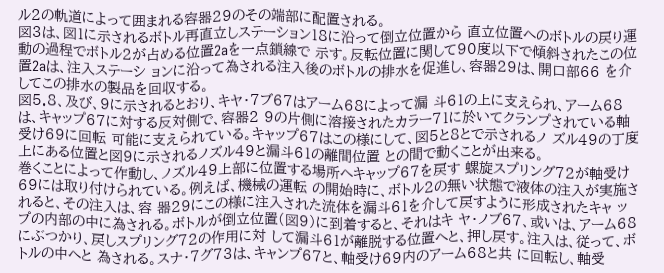ル2の軌道によって囲まれる容器29のその端部に配置される。
図3は、図1に示されるボトル再直立しステーション18に沿って倒立位置から 直立位置へのボトルの戻り運動の過程でボトル2が占める位置2aを一点鎖線で 示す。反転位置に関して90度以下で傾斜されたこの位置2aは、注入ステーシ ョンに沿って為される注入後のボトルの排水を促進し、容器29は、開口部66 を介してこの排水の製品を回収する。
図5.8、及び、9に示されるとおり、キヤ・7ブ67はアーム68によって漏 斗61の上に支えられ、アーム68は、キャップ67に対する反対側で、容器2 9の片側に溶接されたカラー71に於いてクランプされている軸受け69に回転 可能に支えられている。キャップ67はこの様にして、図5と8とで示されるノ ズル49の丁度上にある位置と図9に示されるノズル49と漏斗61の離間位置 との間で動くことが出来る。
巻くことによって作動し、ノズル49上部に位置する場所へキャップ67を戻す 螺旋スプリング72が軸受け69には取り付けられている。例えば、機械の運転 の開始時に、ボトル2の無い状態で液体の注入が実施されると、その注入は、容 器29にこの様に注入された流体を漏斗61を介して戻すように形成されたキャ ップの内部の中に為される。ボトルが倒立位置(図9)に到着すると、それはキ ヤ・ノブ67、或いは、アーム68にぶつかり、戻しスプリング72の作用に対 して漏斗61が離脱する位置へと、押し戻す。注入は、従って、ボトルの中へと 為される。スナ・7グ73は、キャンプ67と、軸受け69内のアーム68と共 に回転し、軸受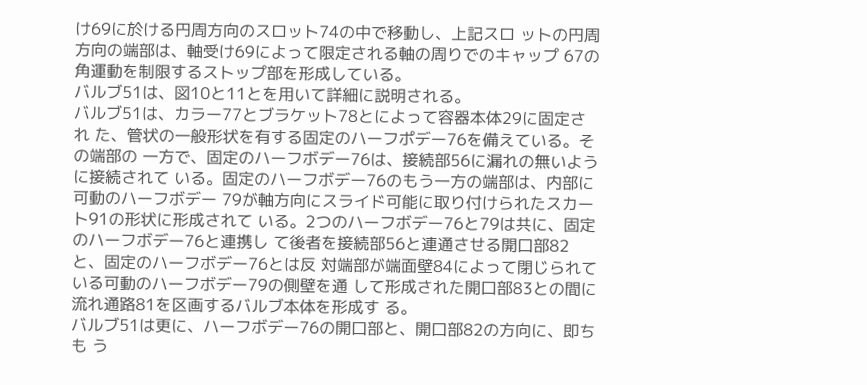け69に於ける円周方向のスロット74の中で移動し、上記スロ ットの円周方向の端部は、軸受け69によって限定される軸の周りでのキャップ 67の角運動を制限するストップ部を形成している。
バルブ51は、図10と11とを用いて詳細に説明される。
バルブ51は、カラー77とブラケット78とによって容器本体29に固定され た、管状の一般形状を有する固定のハーフポデー76を備えている。その端部の 一方で、固定のハーフボデー76は、接続部56に漏れの無いように接続されて いる。固定のハーフボデー76のもう一方の端部は、内部に可動のハーフボデー 79が軸方向にスライド可能に取り付けられたスカート91の形状に形成されて いる。2つのハーフボデー76と79は共に、固定のハーフボデー76と連携し て後者を接続部56と連通させる開口部82と、固定のハーフボデー76とは反 対端部が端面壁84によって閉じられている可動のハーフボデー79の側壁を通 して形成された開口部83との間に流れ通路81を区画するバルブ本体を形成す る。
バルブ51は更に、ハーフボデー76の開口部と、開口部82の方向に、即ちも う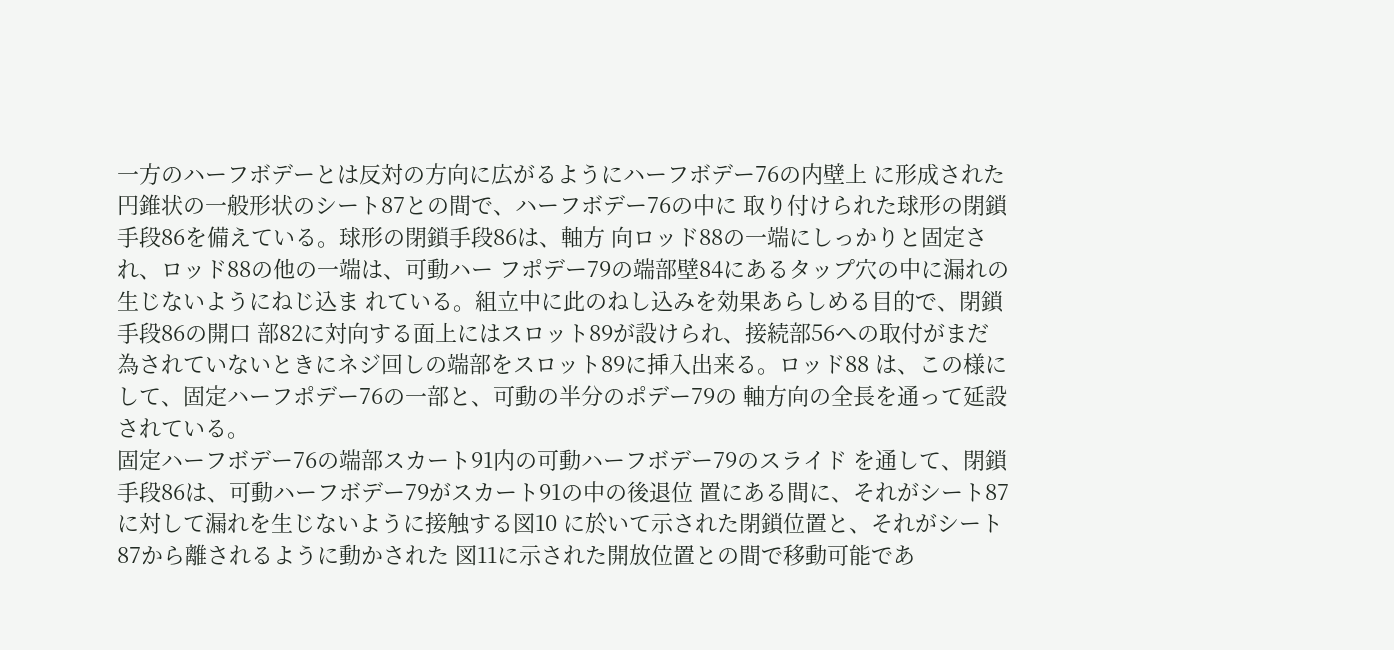一方のハーフボデーとは反対の方向に広がるようにハーフボデー76の内壁上 に形成された円錐状の一般形状のシート87との間で、ハーフボデー76の中に 取り付けられた球形の閉鎖手段86を備えている。球形の閉鎖手段86は、軸方 向ロッド88の一端にしっかりと固定され、ロッド88の他の一端は、可動ハー フポデー79の端部壁84にあるタップ穴の中に漏れの生じないようにねじ込ま れている。組立中に此のねし込みを効果あらしめる目的で、閉鎖手段86の開口 部82に対向する面上にはスロット89が設けられ、接続部56への取付がまだ 為されていないときにネジ回しの端部をスロット89に挿入出来る。ロッド88 は、この様にして、固定ハーフポデー76の一部と、可動の半分のポデー79の 軸方向の全長を通って延設されている。
固定ハーフボデー76の端部スカート91内の可動ハーフボデー79のスライド を通して、閉鎖手段86は、可動ハーフボデー79がスカート91の中の後退位 置にある間に、それがシート87に対して漏れを生じないように接触する図10 に於いて示された閉鎖位置と、それがシート87から離されるように動かされた 図11に示された開放位置との間で移動可能であ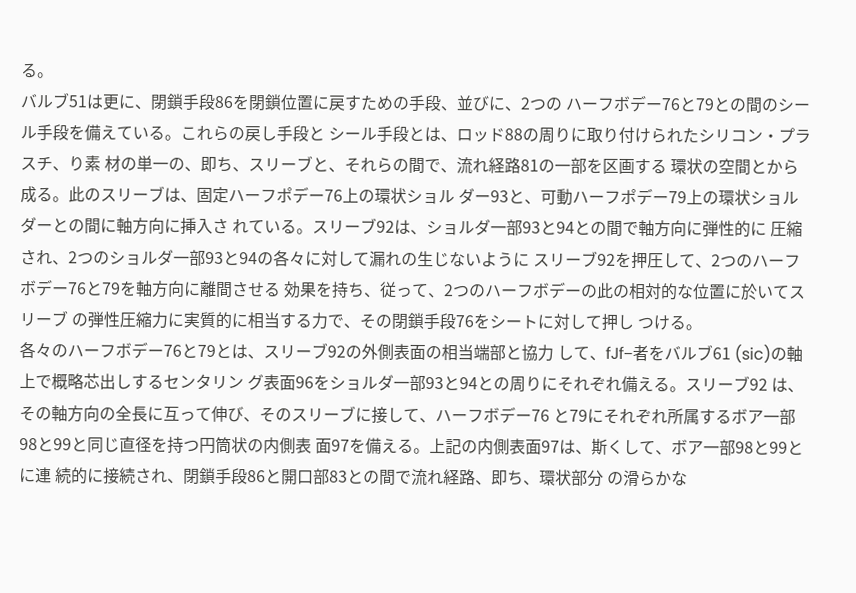る。
バルブ51は更に、閉鎖手段86を閉鎖位置に戻すための手段、並びに、2つの ハーフボデー76と79との間のシール手段を備えている。これらの戻し手段と シール手段とは、ロッド88の周りに取り付けられたシリコン・プラスチ、り素 材の単一の、即ち、スリーブと、それらの間で、流れ経路81の一部を区画する 環状の空間とから成る。此のスリーブは、固定ハーフポデー76上の環状ショル ダー93と、可動ハーフポデー79上の環状ショルダーとの間に軸方向に挿入さ れている。スリーブ92は、ショルダ一部93と94との間で軸方向に弾性的に 圧縮され、2つのショルダ一部93と94の各々に対して漏れの生じないように スリーブ92を押圧して、2つのハーフボデー76と79を軸方向に離間させる 効果を持ち、従って、2つのハーフボデーの此の相対的な位置に於いてスリーブ の弾性圧縮力に実質的に相当する力で、その閉鎖手段76をシートに対して押し つける。
各々のハーフボデー76と79とは、スリーブ92の外側表面の相当端部と協力 して、fJf−者をバルブ61 (sic)の軸上で概略芯出しするセンタリン グ表面96をショルダ一部93と94との周りにそれぞれ備える。スリーブ92 は、その軸方向の全長に互って伸び、そのスリーブに接して、ハーフボデー76 と79にそれぞれ所属するボア一部98と99と同じ直径を持つ円筒状の内側表 面97を備える。上記の内側表面97は、斯くして、ボア一部98と99とに連 続的に接続され、閉鎖手段86と開口部83との間で流れ経路、即ち、環状部分 の滑らかな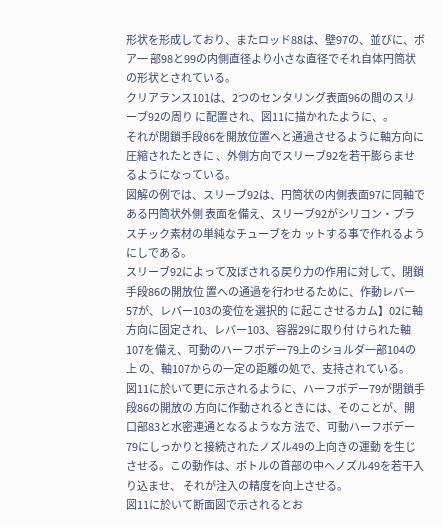形状を形成しており、またロッド88は、壁97の、並びに、ボア一 部98と99の内側直径より小さな直径でそれ自体円筒状の形状とされている。
クリアランス101は、2つのセンタリング表面96の間のスリーブ92の周り に配置され、図11に描かれたように、。
それが閉鎖手段86を開放位置へと通過させるように軸方向に圧縮されたときに 、外側方向でスリーブ92を若干膨らませるようになっている。
図解の例では、スリーブ92は、円筒状の内側表面97に同軸である円筒状外側 表面を備え、スリーブ92がシリコン・プラスチック素材の単純なチューブをカ ットする事で作れるようにしである。
スリーブ92によって及ぼされる戻り力の作用に対して、閉鎖手段86の開放位 置への通過を行わせるために、作動レバー57が、レバー103の変位を選択的 に起こさせるカム】02に軸方向に固定され、レバー103、容器29に取り付 けられた軸107を備え、可動のハーフポデー79上のショルダ一部104の上 の、軸107からの一定の距離の処で、支持されている。
図11に於いて更に示されるように、ハーフボデー79が閉鎖手段86の開放の 方向に作動されるときには、そのことが、開口部83と水密連通となるような方 法で、可動ハーフボデー79にしっかりと接続されたノズル49の上向きの運動 を生じさせる。この動作は、ボトルの首部の中へノズル49を若干入り込ませ、 それが注入の精度を向上させる。
図11に於いて断面図で示されるとお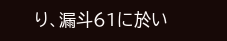り、漏斗61に於い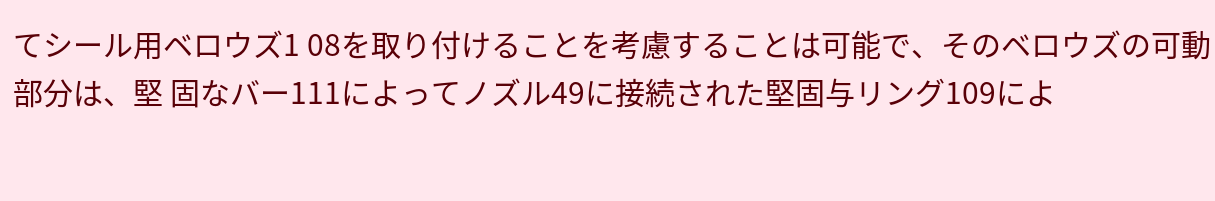てシール用ベロウズ1 08を取り付けることを考慮することは可能で、そのベロウズの可動部分は、堅 固なバー111によってノズル49に接続された堅固与リング109によ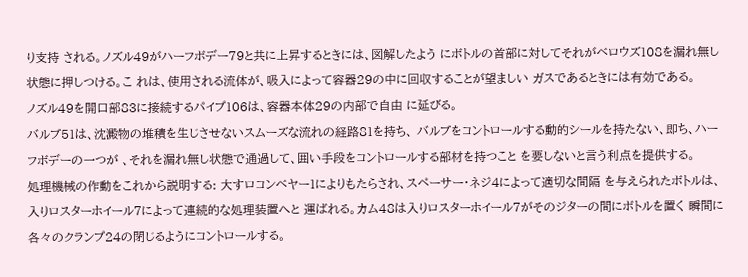り支持 される。ノズル49がハーフボデー79と共に上昇するときには、図解したよう にボトルの首部に対してそれがベロウズ108を漏れ無し状態に押しつける。こ れは、使用される流体が、吸入によって容器29の中に回収することが望ましい ガスであるときには有効である。
ノズル49を開口部83に接続するパイプ106は、容器本体29の内部で自由 に延びる。
バルブ51は、沈澱物の堆積を生じさせないスムーズな流れの経路81を持ち、 バルブをコントロールする動的シールを持たない、即ち、ハーフボデーの一つが 、それを漏れ無し状態で通過して、囲い手段をコントロールする部材を持つこと を要しないと言う利点を提供する。
処理機械の作動をこれから説明する: 大すロコンベヤー1によりもたらされ、スペーサー・ネジ4によって適切な間隔 を与えられたボトルは、入りロスターホイール7によって連続的な処理装置へと 運ばれる。カム48は入りロスターホイール7がそのジターの間にボトルを置く 瞬間に各々のクランプ24の閉じるようにコントロールする。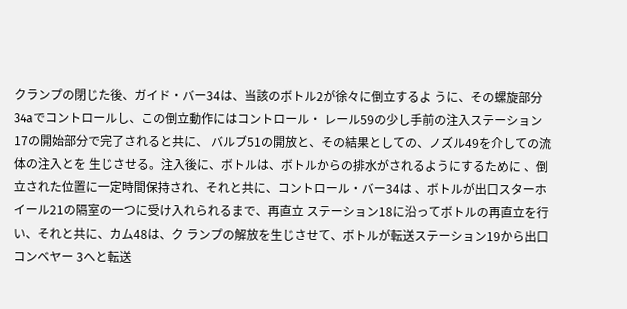クランプの閉じた後、ガイド・バー34は、当該のボトル2が徐々に倒立するよ うに、その螺旋部分34aでコントロールし、この倒立動作にはコントロール・ レール59の少し手前の注入ステーション17の開始部分で完了されると共に、 バルブ51の開放と、その結果としての、ノズル49を介しての流体の注入とを 生じさせる。注入後に、ボトルは、ボトルからの排水がされるようにするために 、倒立された位置に一定時間保持され、それと共に、コントロール・バー34は 、ボトルが出口スターホイール21の隔室の一つに受け入れられるまで、再直立 ステーション18に沿ってボトルの再直立を行い、それと共に、カム48は、ク ランプの解放を生じさせて、ボトルが転送ステーション19から出口コンベヤー 3へと転送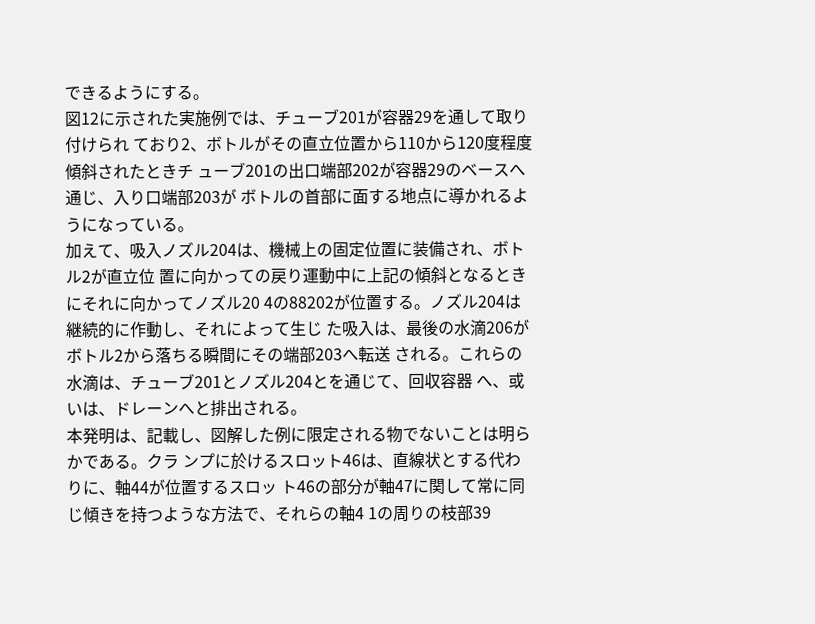できるようにする。
図12に示された実施例では、チューブ201が容器29を通して取り付けられ ており2、ボトルがその直立位置から110から120度程度傾斜されたときチ ューブ201の出口端部202が容器29のベースへ通じ、入り口端部203が ボトルの首部に面する地点に導かれるようになっている。
加えて、吸入ノズル204は、機械上の固定位置に装備され、ボトル2が直立位 置に向かっての戻り運動中に上記の傾斜となるときにそれに向かってノズル20 4の88202が位置する。ノズル204は継続的に作動し、それによって生じ た吸入は、最後の水滴206がボトル2から落ちる瞬間にその端部203へ転送 される。これらの水滴は、チューブ201とノズル204とを通じて、回収容器 へ、或いは、ドレーンへと排出される。
本発明は、記載し、図解した例に限定される物でないことは明らかである。クラ ンプに於けるスロット46は、直線状とする代わりに、軸44が位置するスロッ ト46の部分が軸47に関して常に同じ傾きを持つような方法で、それらの軸4 1の周りの枝部39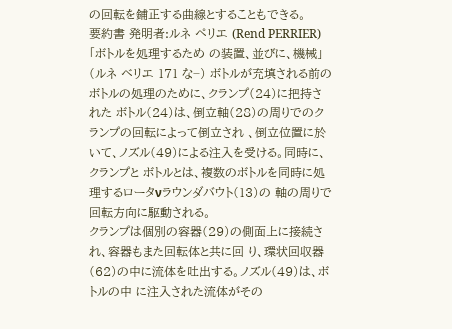の回転を鋪正する曲線とすることもできる。
要約書 発明者:ルネ ペリエ (Rend PERRIER)「ボトルを処理するため の装置、並びに、機械」(ルネ ベリエ 171 な−) ボトルが充填される前のボトルの処理のために、クランプ(24)に把持された ボトル(24)は、倒立軸(28)の周りでのクランプの回転によって倒立され 、倒立位置に於いて、ノズル(49)による注入を受ける。同時に、クランプと ボトルとは、複数のボトルを同時に処理するロータνラウンダバウト(13)の 軸の周りで回転方向に駆動される。
クランプは個別の容器(29)の側面上に接続され、容器もまた回転体と共に回 り、環状回収器(62)の中に流体を吐出する。ノズル(49)は、ボトルの中 に注入された流体がその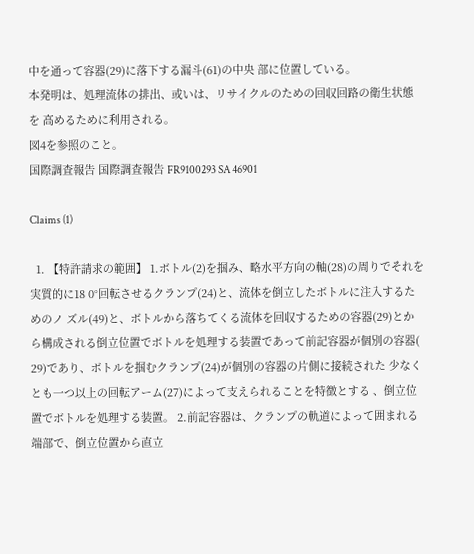中を通って容器(29)に落下する漏斗(61)の中央 部に位置している。
本発明は、処理流体の排出、或いは、リサイクルのための回収回路の衛生状態を 高めるために利用される。
図4を参照のこと。
国際調査報告 国際調査報告 FR9100293 SA 46901

Claims (1)

  1. 【特許請求の範囲】 1.ボトル(2)を掴み、略水平方向の軸(28)の周りでそれを実質的に18 0°回転させるクランプ(24)と、流体を倒立したボトルに注入するためのノ ズル(49)と、ボトルから落ちてくる流体を回収するための容器(29)とか ら構成される倒立位置でボトルを処理する装置であって前記容器が個別の容器( 29)であり、ボトルを掴むクランプ(24)が個別の容器の片側に接続された 少なくとも一つ以上の回転アーム(27)によって支えられることを特徴とする 、倒立位置でボトルを処理する装置。 2.前記容器は、クランプの軌道によって囲まれる端部で、倒立位置から直立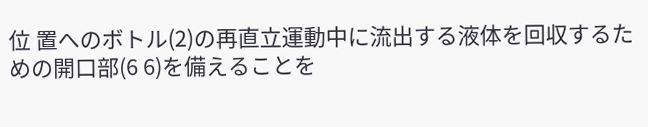位 置へのボトル(2)の再直立運動中に流出する液体を回収するための開口部(6 6)を備えることを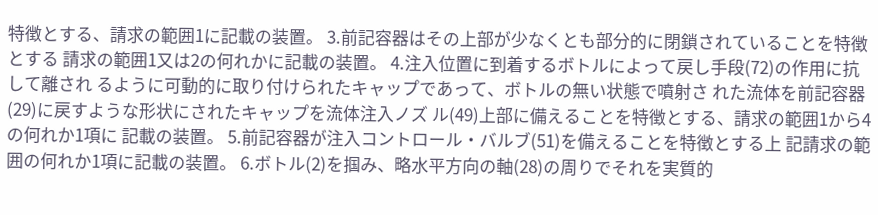特徴とする、請求の範囲1に記載の装置。 3.前記容器はその上部が少なくとも部分的に閉鎖されていることを特徴とする 請求の範囲1又は2の何れかに記載の装置。 4.注入位置に到着するボトルによって戻し手段(72)の作用に抗して離され るように可動的に取り付けられたキャップであって、ボトルの無い状態で噴射さ れた流体を前記容器(29)に戻すような形状にされたキャップを流体注入ノズ ル(49)上部に備えることを特徴とする、請求の範囲1から4の何れか1項に 記載の装置。 5.前記容器が注入コントロール・バルブ(51)を備えることを特徴とする上 記請求の範囲の何れか1項に記載の装置。 6.ボトル(2)を掴み、略水平方向の軸(28)の周りでそれを実質的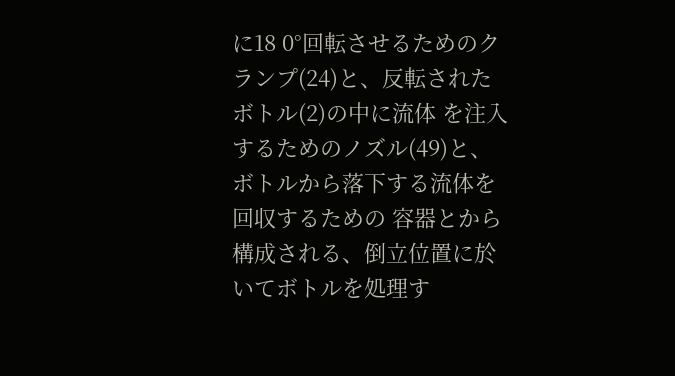に18 0°回転させるためのクランプ(24)と、反転されたボトル(2)の中に流体 を注入するためのノズル(49)と、ボトルから落下する流体を回収するための 容器とから構成される、倒立位置に於いてボトルを処理す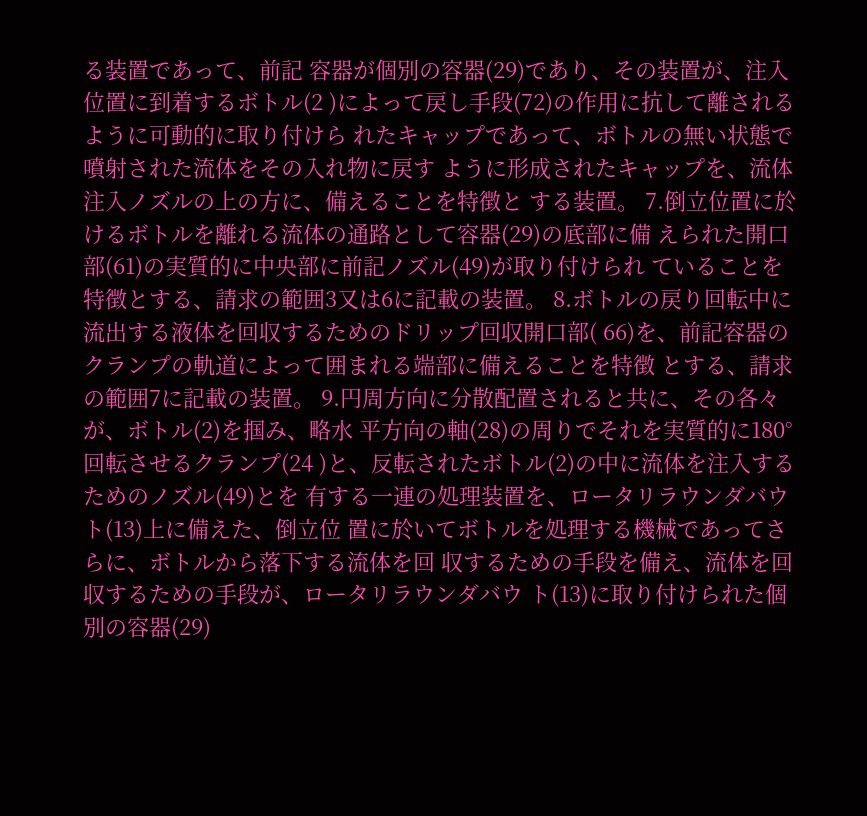る装置であって、前記 容器が個別の容器(29)であり、その装置が、注入位置に到着するボトル(2 )によって戻し手段(72)の作用に抗して離されるように可動的に取り付けら れたキャップであって、ボトルの無い状態で噴射された流体をその入れ物に戻す ように形成されたキャップを、流体注入ノズルの上の方に、備えることを特徴と する装置。 7.倒立位置に於けるボトルを離れる流体の通路として容器(29)の底部に備 えられた開口部(61)の実質的に中央部に前記ノズル(49)が取り付けられ ていることを特徴とする、請求の範囲3又は6に記載の装置。 8.ボトルの戻り回転中に流出する液体を回収するためのドリップ回収開口部( 66)を、前記容器のクランプの軌道によって囲まれる端部に備えることを特徴 とする、請求の範囲7に記載の装置。 9.円周方向に分散配置されると共に、その各々が、ボトル(2)を掴み、略水 平方向の軸(28)の周りでそれを実質的に180°回転させるクランプ(24 )と、反転されたボトル(2)の中に流体を注入するためのノズル(49)とを 有する一連の処理装置を、ロータリラウンダバウト(13)上に備えた、倒立位 置に於いてボトルを処理する機械であってさらに、ボトルから落下する流体を回 収するための手段を備え、流体を回収するための手段が、ロータリラウンダバウ ト(13)に取り付けられた個別の容器(29)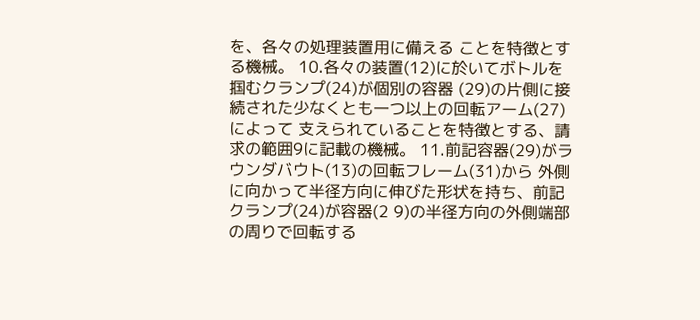を、各々の処理装置用に備える ことを特徴とする機械。 10.各々の装置(12)に於いてボトルを掴むクランプ(24)が個別の容器 (29)の片側に接続された少なくとも一つ以上の回転アーム(27)によって 支えられていることを特徴とする、請求の範囲9に記載の機械。 11.前記容器(29)がラウンダバウト(13)の回転フレーム(31)から 外側に向かって半径方向に伸びた形状を持ち、前記クランプ(24)が容器(2 9)の半径方向の外側端部の周りで回転する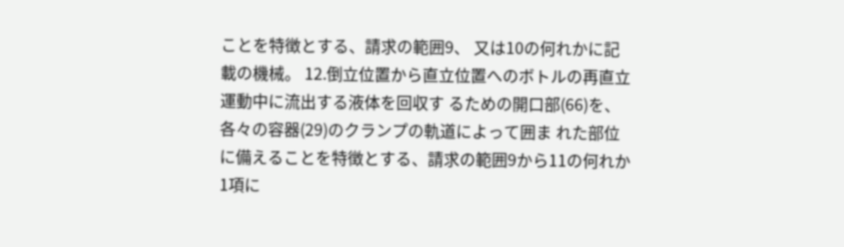ことを特徴とする、請求の範囲9、 又は10の何れかに記載の機械。 12.倒立位置から直立位置へのボトルの再直立運動中に流出する液体を回収す るための開口部(66)を、各々の容器(29)のクランプの軌道によって囲ま れた部位に備えることを特徴とする、請求の範囲9から11の何れか1項に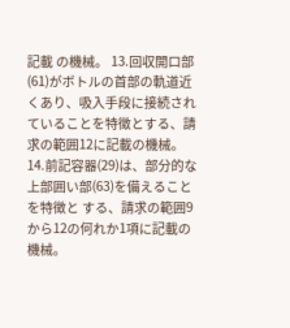記載 の機械。 13.回収開口部(61)がボトルの首部の軌道近くあり、吸入手段に接続され ていることを特徴とする、請求の範囲12に記載の機械。 14.前記容器(29)は、部分的な上部囲い部(63)を備えることを特徴と する、請求の範囲9から12の何れか1項に記載の機械。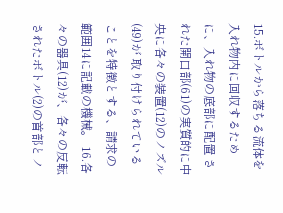15.ボトルから落ちる流体を入れ物内に回収するために、入れ物の底部に配置 された開口部(61)の実質的に中央に各々の装置(12)のノズル(49)が 取り付けられていることを特徴とする、請求の範囲14に記載の機械。 16.各々の器具(12)が、各々の反転されたボトル(2)の首部とノ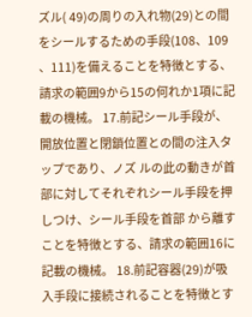ズル( 49)の周りの入れ物(29)との間をシールするための手段(108、109 、111)を備えることを特徴とする、請求の範囲9から15の何れか1項に記 載の機械。 17.前記シール手段が、開放位置と閉鎖位置との間の注入タップであり、ノズ ルの此の動きが首部に対してそれぞれシール手段を押しつけ、シール手段を首部 から離すことを特徴とする、請求の範囲16に記載の機械。 18.前記容器(29)が吸入手段に接続されることを特徴とす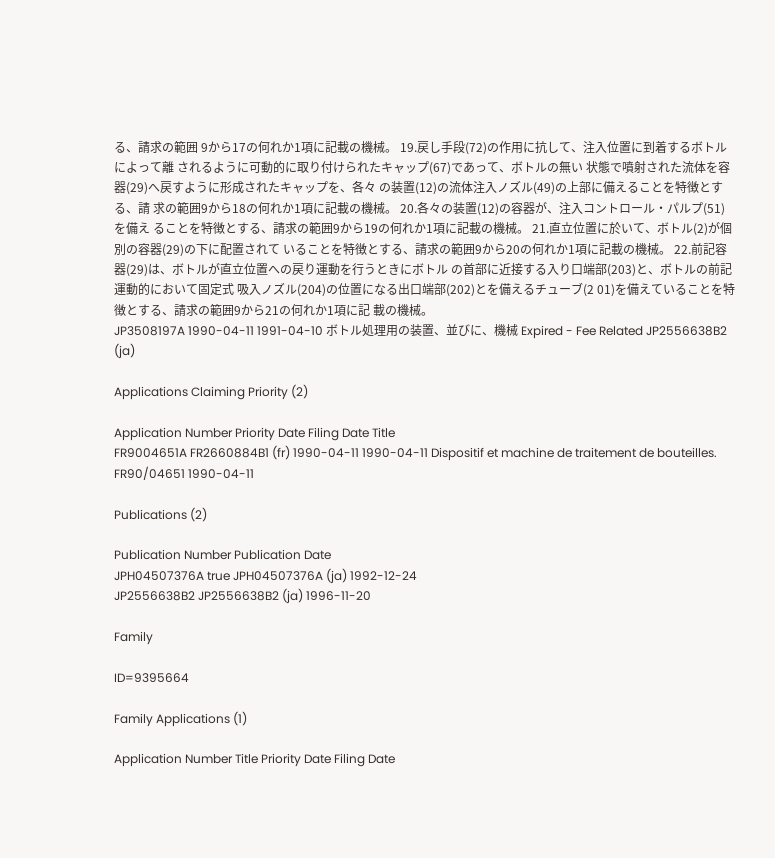る、請求の範囲 9から17の何れか1項に記載の機械。 19.戻し手段(72)の作用に抗して、注入位置に到着するボトルによって離 されるように可動的に取り付けられたキャップ(67)であって、ボトルの無い 状態で噴射された流体を容器(29)へ戻すように形成されたキャップを、各々 の装置(12)の流体注入ノズル(49)の上部に備えることを特徴とする、請 求の範囲9から18の何れか1項に記載の機械。 20.各々の装置(12)の容器が、注入コントロール・パルプ(51)を備え ることを特徴とする、請求の範囲9から19の何れか1項に記載の機械。 21.直立位置に於いて、ボトル(2)が個別の容器(29)の下に配置されて いることを特徴とする、請求の範囲9から20の何れか1項に記載の機械。 22.前記容器(29)は、ボトルが直立位置への戻り運動を行うときにボトル の首部に近接する入り口端部(203)と、ボトルの前記運動的において固定式 吸入ノズル(204)の位置になる出口端部(202)とを備えるチューブ(2 01)を備えていることを特徴とする、請求の範囲9から21の何れか1項に記 載の機械。
JP3508197A 1990-04-11 1991-04-10 ボトル処理用の装置、並びに、機械 Expired - Fee Related JP2556638B2 (ja)

Applications Claiming Priority (2)

Application Number Priority Date Filing Date Title
FR9004651A FR2660884B1 (fr) 1990-04-11 1990-04-11 Dispositif et machine de traitement de bouteilles.
FR90/04651 1990-04-11

Publications (2)

Publication Number Publication Date
JPH04507376A true JPH04507376A (ja) 1992-12-24
JP2556638B2 JP2556638B2 (ja) 1996-11-20

Family

ID=9395664

Family Applications (1)

Application Number Title Priority Date Filing Date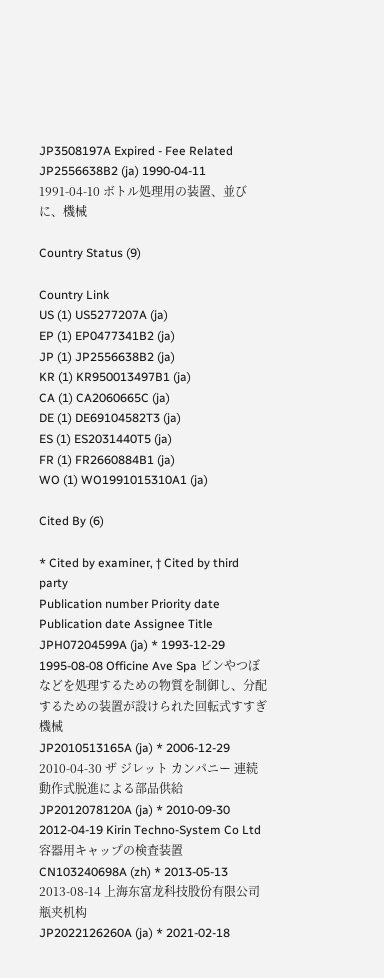JP3508197A Expired - Fee Related JP2556638B2 (ja) 1990-04-11 1991-04-10 ボトル処理用の装置、並びに、機械

Country Status (9)

Country Link
US (1) US5277207A (ja)
EP (1) EP0477341B2 (ja)
JP (1) JP2556638B2 (ja)
KR (1) KR950013497B1 (ja)
CA (1) CA2060665C (ja)
DE (1) DE69104582T3 (ja)
ES (1) ES2031440T5 (ja)
FR (1) FR2660884B1 (ja)
WO (1) WO1991015310A1 (ja)

Cited By (6)

* Cited by examiner, † Cited by third party
Publication number Priority date Publication date Assignee Title
JPH07204599A (ja) * 1993-12-29 1995-08-08 Officine Ave Spa ビンやつぼなどを処理するための物質を制御し、分配するための装置が設けられた回転式すすぎ機械
JP2010513165A (ja) * 2006-12-29 2010-04-30 ザ ジレット カンパニー 連続動作式脱進による部品供給
JP2012078120A (ja) * 2010-09-30 2012-04-19 Kirin Techno-System Co Ltd 容器用キャップの検査装置
CN103240698A (zh) * 2013-05-13 2013-08-14 上海东富龙科技股份有限公司 瓶夹机构
JP2022126260A (ja) * 2021-02-18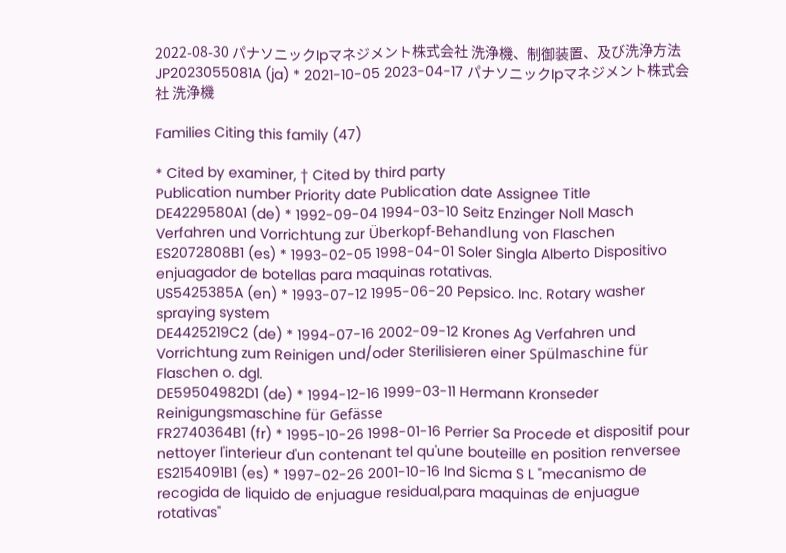2022-08-30 パナソニックIpマネジメント株式会社 洗浄機、制御装置、及び洗浄方法
JP2023055081A (ja) * 2021-10-05 2023-04-17 パナソニックIpマネジメント株式会社 洗浄機

Families Citing this family (47)

* Cited by examiner, † Cited by third party
Publication number Priority date Publication date Assignee Title
DE4229580A1 (de) * 1992-09-04 1994-03-10 Seitz Enzinger Noll Masch Verfahren und Vorrichtung zur Überkopf-Behandlung von Flaschen
ES2072808B1 (es) * 1993-02-05 1998-04-01 Soler Singla Alberto Dispositivo enjuagador de botellas para maquinas rotativas.
US5425385A (en) * 1993-07-12 1995-06-20 Pepsico. Inc. Rotary washer spraying system
DE4425219C2 (de) * 1994-07-16 2002-09-12 Krones Ag Verfahren und Vorrichtung zum Reinigen und/oder Sterilisieren einer Spülmaschine für Flaschen o. dgl.
DE59504982D1 (de) * 1994-12-16 1999-03-11 Hermann Kronseder Reinigungsmaschine für Gefässe
FR2740364B1 (fr) * 1995-10-26 1998-01-16 Perrier Sa Procede et dispositif pour nettoyer l'interieur d'un contenant tel qu'une bouteille en position renversee
ES2154091B1 (es) * 1997-02-26 2001-10-16 Ind Sicma S L "mecanismo de recogida de liquido de enjuague residual,para maquinas de enjuague rotativas"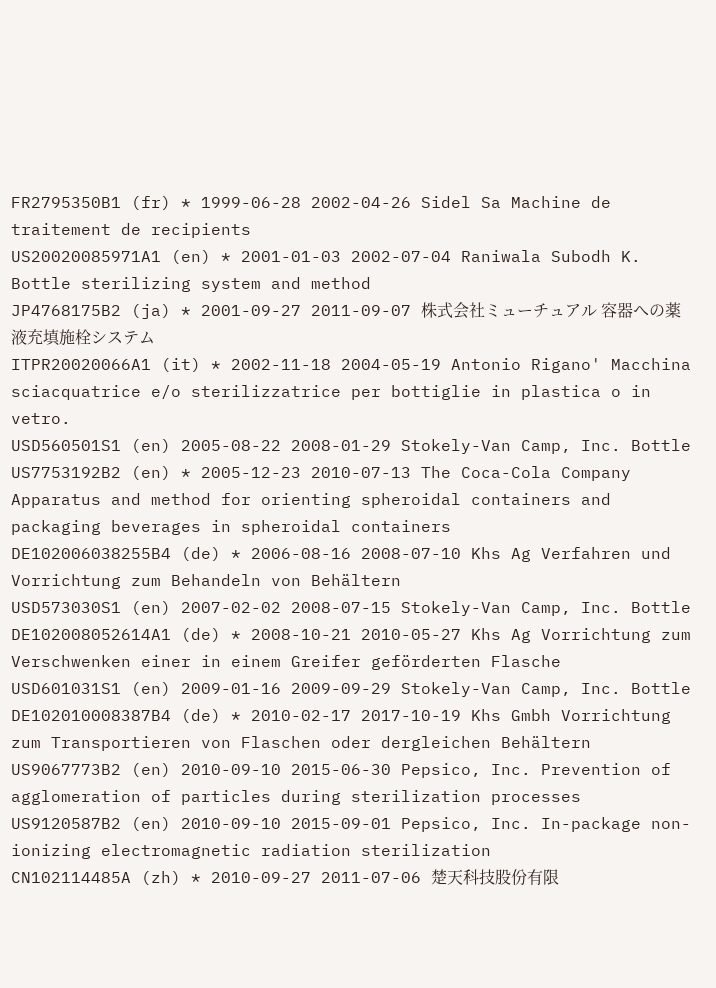FR2795350B1 (fr) * 1999-06-28 2002-04-26 Sidel Sa Machine de traitement de recipients
US20020085971A1 (en) * 2001-01-03 2002-07-04 Raniwala Subodh K. Bottle sterilizing system and method
JP4768175B2 (ja) * 2001-09-27 2011-09-07 株式会社ミューチュアル 容器への薬液充填施栓システム
ITPR20020066A1 (it) * 2002-11-18 2004-05-19 Antonio Rigano' Macchina sciacquatrice e/o sterilizzatrice per bottiglie in plastica o in vetro.
USD560501S1 (en) 2005-08-22 2008-01-29 Stokely-Van Camp, Inc. Bottle
US7753192B2 (en) * 2005-12-23 2010-07-13 The Coca-Cola Company Apparatus and method for orienting spheroidal containers and packaging beverages in spheroidal containers
DE102006038255B4 (de) * 2006-08-16 2008-07-10 Khs Ag Verfahren und Vorrichtung zum Behandeln von Behältern
USD573030S1 (en) 2007-02-02 2008-07-15 Stokely-Van Camp, Inc. Bottle
DE102008052614A1 (de) * 2008-10-21 2010-05-27 Khs Ag Vorrichtung zum Verschwenken einer in einem Greifer geförderten Flasche
USD601031S1 (en) 2009-01-16 2009-09-29 Stokely-Van Camp, Inc. Bottle
DE102010008387B4 (de) * 2010-02-17 2017-10-19 Khs Gmbh Vorrichtung zum Transportieren von Flaschen oder dergleichen Behältern
US9067773B2 (en) 2010-09-10 2015-06-30 Pepsico, Inc. Prevention of agglomeration of particles during sterilization processes
US9120587B2 (en) 2010-09-10 2015-09-01 Pepsico, Inc. In-package non-ionizing electromagnetic radiation sterilization
CN102114485A (zh) * 2010-09-27 2011-07-06 楚天科技股份有限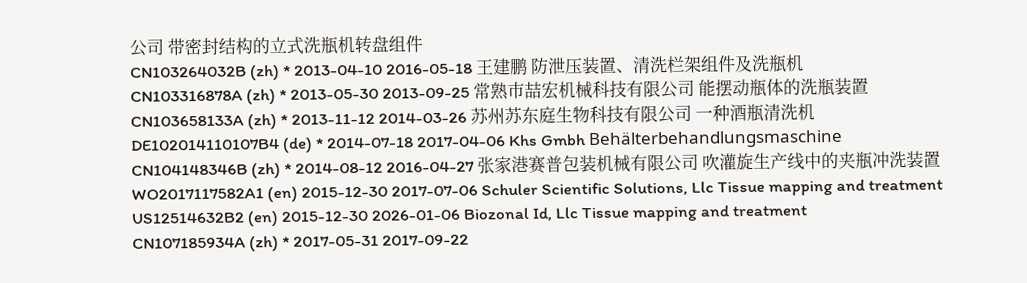公司 带密封结构的立式洗瓶机转盘组件
CN103264032B (zh) * 2013-04-10 2016-05-18 王建鹏 防泄压装置、清洗栏架组件及洗瓶机
CN103316878A (zh) * 2013-05-30 2013-09-25 常熟市喆宏机械科技有限公司 能摆动瓶体的洗瓶装置
CN103658133A (zh) * 2013-11-12 2014-03-26 苏州苏东庭生物科技有限公司 一种酒瓶清洗机
DE102014110107B4 (de) * 2014-07-18 2017-04-06 Khs Gmbh Behälterbehandlungsmaschine
CN104148346B (zh) * 2014-08-12 2016-04-27 张家港赛普包装机械有限公司 吹灌旋生产线中的夹瓶冲洗装置
WO2017117582A1 (en) 2015-12-30 2017-07-06 Schuler Scientific Solutions, Llc Tissue mapping and treatment
US12514632B2 (en) 2015-12-30 2026-01-06 Biozonal Id, Llc Tissue mapping and treatment
CN107185934A (zh) * 2017-05-31 2017-09-22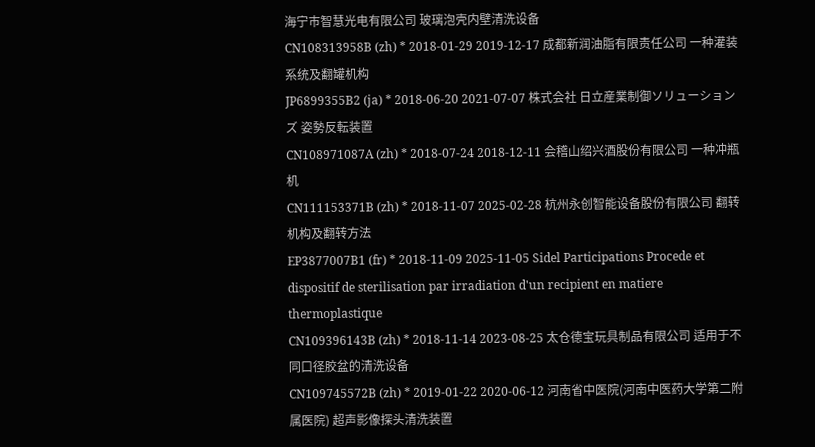海宁市智慧光电有限公司 玻璃泡壳内壁清洗设备
CN108313958B (zh) * 2018-01-29 2019-12-17 成都新润油脂有限责任公司 一种灌装系统及翻罐机构
JP6899355B2 (ja) * 2018-06-20 2021-07-07 株式会社 日立産業制御ソリューションズ 姿勢反転装置
CN108971087A (zh) * 2018-07-24 2018-12-11 会稽山绍兴酒股份有限公司 一种冲瓶机
CN111153371B (zh) * 2018-11-07 2025-02-28 杭州永创智能设备股份有限公司 翻转机构及翻转方法
EP3877007B1 (fr) * 2018-11-09 2025-11-05 Sidel Participations Procede et dispositif de sterilisation par irradiation d'un recipient en matiere thermoplastique
CN109396143B (zh) * 2018-11-14 2023-08-25 太仓德宝玩具制品有限公司 适用于不同口径胶盆的清洗设备
CN109745572B (zh) * 2019-01-22 2020-06-12 河南省中医院(河南中医药大学第二附属医院) 超声影像探头清洗装置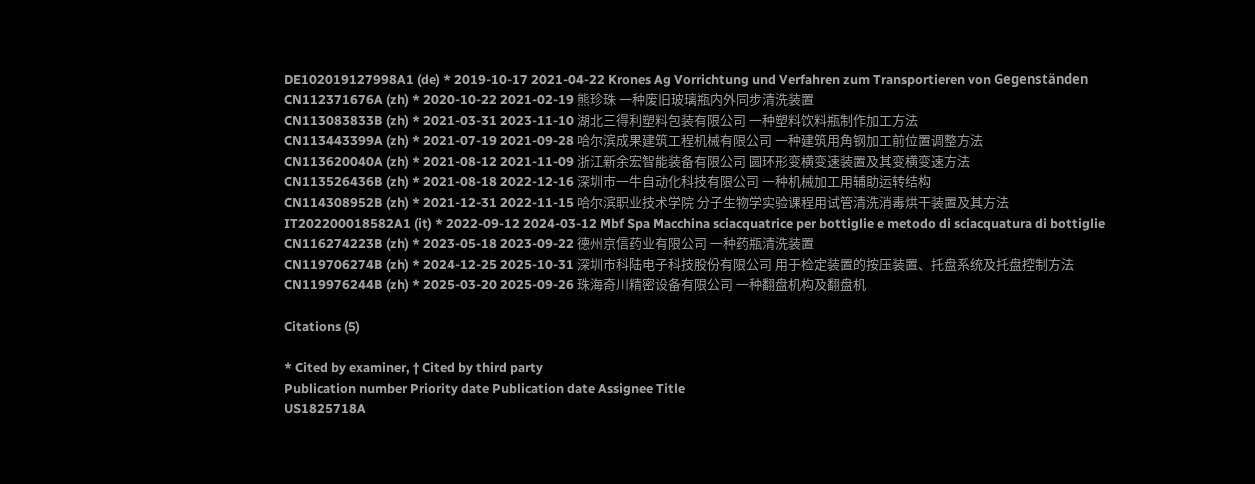DE102019127998A1 (de) * 2019-10-17 2021-04-22 Krones Ag Vorrichtung und Verfahren zum Transportieren von Gegenständen
CN112371676A (zh) * 2020-10-22 2021-02-19 熊珍珠 一种废旧玻璃瓶内外同步清洗装置
CN113083833B (zh) * 2021-03-31 2023-11-10 湖北三得利塑料包装有限公司 一种塑料饮料瓶制作加工方法
CN113443399A (zh) * 2021-07-19 2021-09-28 哈尔滨成果建筑工程机械有限公司 一种建筑用角钢加工前位置调整方法
CN113620040A (zh) * 2021-08-12 2021-11-09 浙江新余宏智能装备有限公司 圆环形变横变速装置及其变横变速方法
CN113526436B (zh) * 2021-08-18 2022-12-16 深圳市一牛自动化科技有限公司 一种机械加工用辅助运转结构
CN114308952B (zh) * 2021-12-31 2022-11-15 哈尔滨职业技术学院 分子生物学实验课程用试管清洗消毒烘干装置及其方法
IT202200018582A1 (it) * 2022-09-12 2024-03-12 Mbf Spa Macchina sciacquatrice per bottiglie e metodo di sciacquatura di bottiglie
CN116274223B (zh) * 2023-05-18 2023-09-22 德州京信药业有限公司 一种药瓶清洗装置
CN119706274B (zh) * 2024-12-25 2025-10-31 深圳市科陆电子科技股份有限公司 用于检定装置的按压装置、托盘系统及托盘控制方法
CN119976244B (zh) * 2025-03-20 2025-09-26 珠海奇川精密设备有限公司 一种翻盘机构及翻盘机

Citations (5)

* Cited by examiner, † Cited by third party
Publication number Priority date Publication date Assignee Title
US1825718A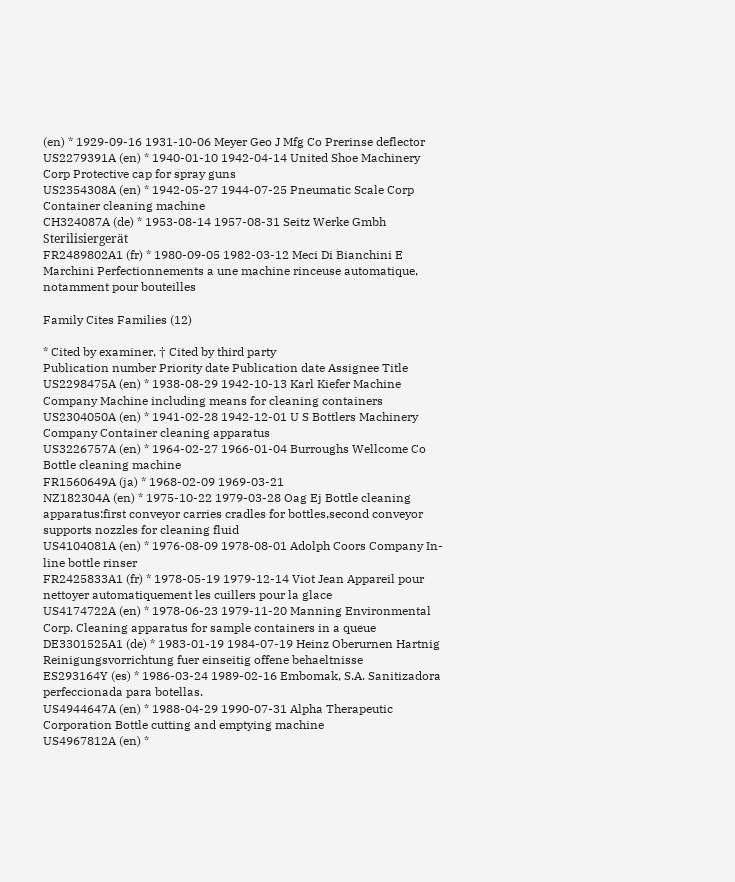(en) * 1929-09-16 1931-10-06 Meyer Geo J Mfg Co Prerinse deflector
US2279391A (en) * 1940-01-10 1942-04-14 United Shoe Machinery Corp Protective cap for spray guns
US2354308A (en) * 1942-05-27 1944-07-25 Pneumatic Scale Corp Container cleaning machine
CH324087A (de) * 1953-08-14 1957-08-31 Seitz Werke Gmbh Sterilisiergerät
FR2489802A1 (fr) * 1980-09-05 1982-03-12 Meci Di Bianchini E Marchini Perfectionnements a une machine rinceuse automatique, notamment pour bouteilles

Family Cites Families (12)

* Cited by examiner, † Cited by third party
Publication number Priority date Publication date Assignee Title
US2298475A (en) * 1938-08-29 1942-10-13 Karl Kiefer Machine Company Machine including means for cleaning containers
US2304050A (en) * 1941-02-28 1942-12-01 U S Bottlers Machinery Company Container cleaning apparatus
US3226757A (en) * 1964-02-27 1966-01-04 Burroughs Wellcome Co Bottle cleaning machine
FR1560649A (ja) * 1968-02-09 1969-03-21
NZ182304A (en) * 1975-10-22 1979-03-28 Oag Ej Bottle cleaning apparatus:first conveyor carries cradles for bottles,second conveyor supports nozzles for cleaning fluid
US4104081A (en) * 1976-08-09 1978-08-01 Adolph Coors Company In-line bottle rinser
FR2425833A1 (fr) * 1978-05-19 1979-12-14 Viot Jean Appareil pour nettoyer automatiquement les cuillers pour la glace
US4174722A (en) * 1978-06-23 1979-11-20 Manning Environmental Corp. Cleaning apparatus for sample containers in a queue
DE3301525A1 (de) * 1983-01-19 1984-07-19 Heinz Oberurnen Hartnig Reinigungsvorrichtung fuer einseitig offene behaeltnisse
ES293164Y (es) * 1986-03-24 1989-02-16 Embomak, S.A. Sanitizadora perfeccionada para botellas.
US4944647A (en) * 1988-04-29 1990-07-31 Alpha Therapeutic Corporation Bottle cutting and emptying machine
US4967812A (en) *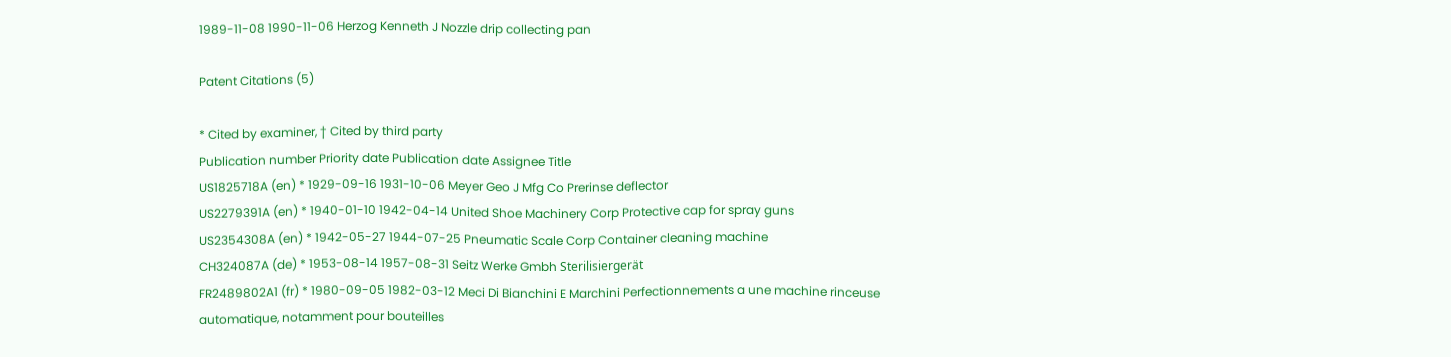1989-11-08 1990-11-06 Herzog Kenneth J Nozzle drip collecting pan

Patent Citations (5)

* Cited by examiner, † Cited by third party
Publication number Priority date Publication date Assignee Title
US1825718A (en) * 1929-09-16 1931-10-06 Meyer Geo J Mfg Co Prerinse deflector
US2279391A (en) * 1940-01-10 1942-04-14 United Shoe Machinery Corp Protective cap for spray guns
US2354308A (en) * 1942-05-27 1944-07-25 Pneumatic Scale Corp Container cleaning machine
CH324087A (de) * 1953-08-14 1957-08-31 Seitz Werke Gmbh Sterilisiergerät
FR2489802A1 (fr) * 1980-09-05 1982-03-12 Meci Di Bianchini E Marchini Perfectionnements a une machine rinceuse automatique, notamment pour bouteilles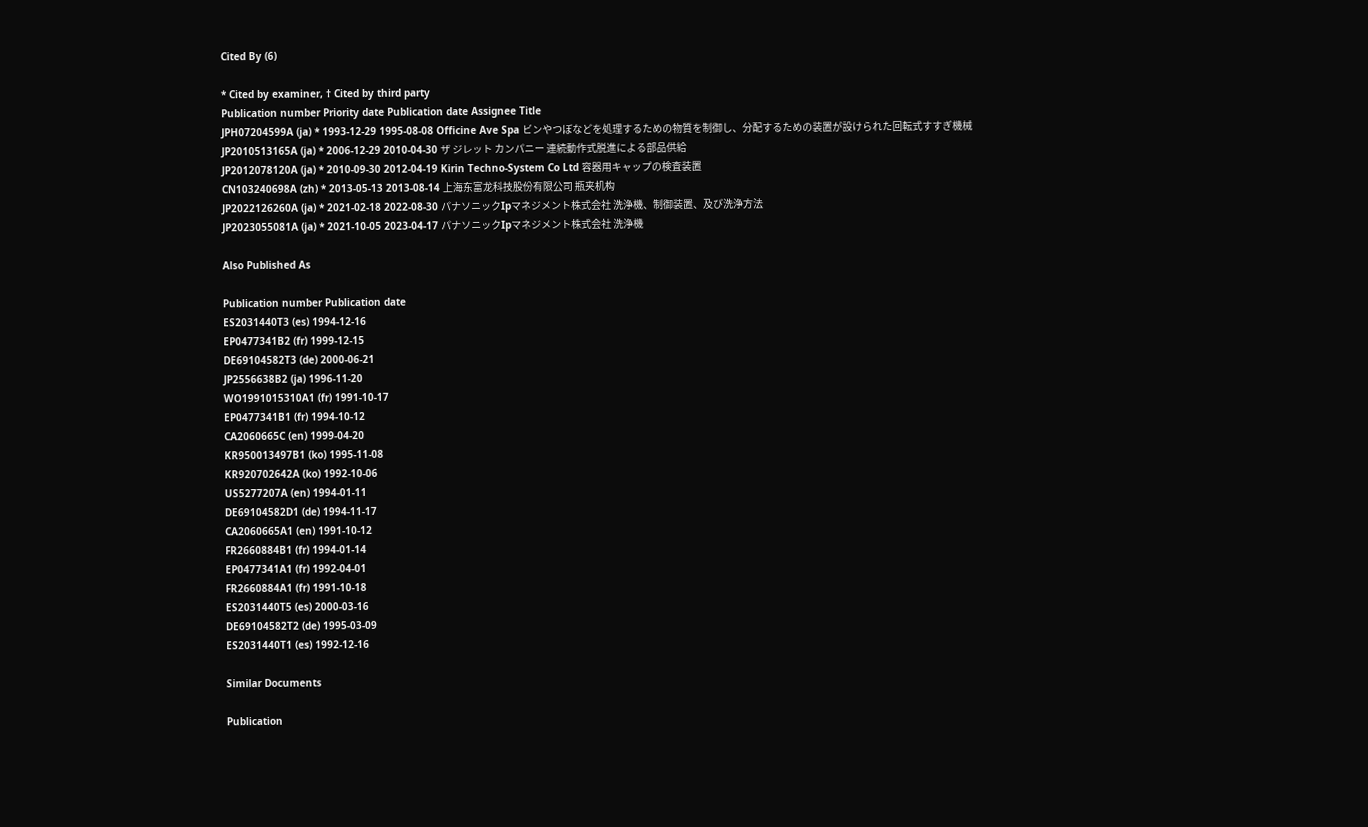Cited By (6)

* Cited by examiner, † Cited by third party
Publication number Priority date Publication date Assignee Title
JPH07204599A (ja) * 1993-12-29 1995-08-08 Officine Ave Spa ビンやつぼなどを処理するための物質を制御し、分配するための装置が設けられた回転式すすぎ機械
JP2010513165A (ja) * 2006-12-29 2010-04-30 ザ ジレット カンパニー 連続動作式脱進による部品供給
JP2012078120A (ja) * 2010-09-30 2012-04-19 Kirin Techno-System Co Ltd 容器用キャップの検査装置
CN103240698A (zh) * 2013-05-13 2013-08-14 上海东富龙科技股份有限公司 瓶夹机构
JP2022126260A (ja) * 2021-02-18 2022-08-30 パナソニックIpマネジメント株式会社 洗浄機、制御装置、及び洗浄方法
JP2023055081A (ja) * 2021-10-05 2023-04-17 パナソニックIpマネジメント株式会社 洗浄機

Also Published As

Publication number Publication date
ES2031440T3 (es) 1994-12-16
EP0477341B2 (fr) 1999-12-15
DE69104582T3 (de) 2000-06-21
JP2556638B2 (ja) 1996-11-20
WO1991015310A1 (fr) 1991-10-17
EP0477341B1 (fr) 1994-10-12
CA2060665C (en) 1999-04-20
KR950013497B1 (ko) 1995-11-08
KR920702642A (ko) 1992-10-06
US5277207A (en) 1994-01-11
DE69104582D1 (de) 1994-11-17
CA2060665A1 (en) 1991-10-12
FR2660884B1 (fr) 1994-01-14
EP0477341A1 (fr) 1992-04-01
FR2660884A1 (fr) 1991-10-18
ES2031440T5 (es) 2000-03-16
DE69104582T2 (de) 1995-03-09
ES2031440T1 (es) 1992-12-16

Similar Documents

Publication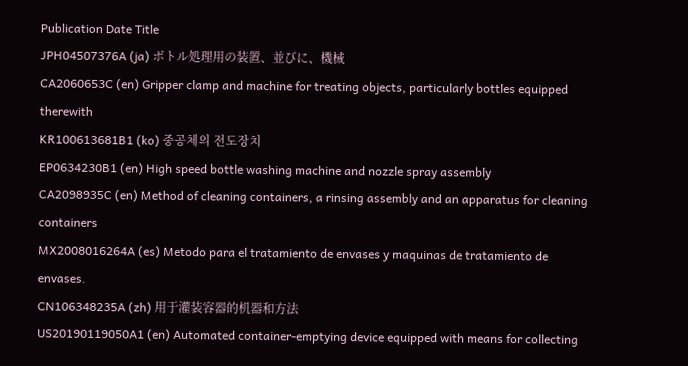Publication Date Title
JPH04507376A (ja) ボトル処理用の装置、並びに、機械
CA2060653C (en) Gripper clamp and machine for treating objects, particularly bottles equipped therewith
KR100613681B1 (ko) 중공체의 전도장치
EP0634230B1 (en) High speed bottle washing machine and nozzle spray assembly
CA2098935C (en) Method of cleaning containers, a rinsing assembly and an apparatus for cleaning containers
MX2008016264A (es) Metodo para el tratamiento de envases y maquinas de tratamiento de envases.
CN106348235A (zh) 用于灌装容器的机器和方法
US20190119050A1 (en) Automated container-emptying device equipped with means for collecting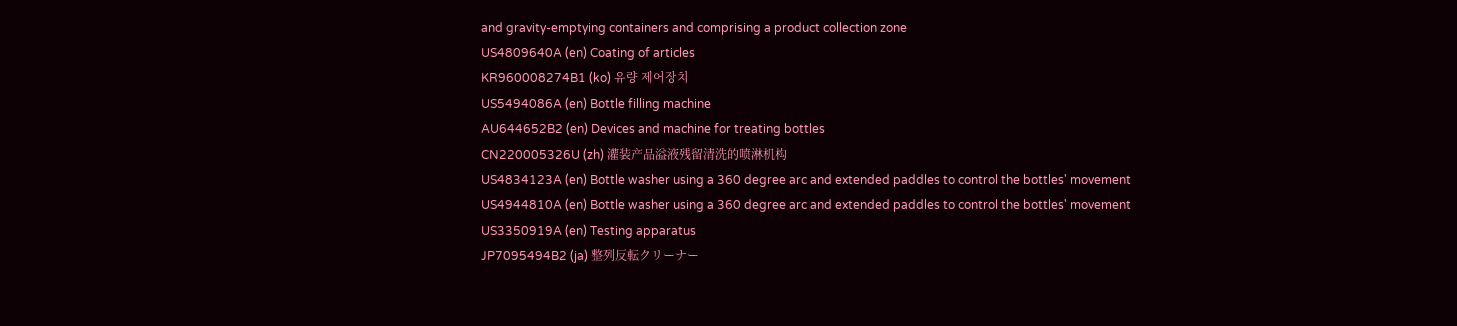and gravity-emptying containers and comprising a product collection zone
US4809640A (en) Coating of articles
KR960008274B1 (ko) 유량 제어장치
US5494086A (en) Bottle filling machine
AU644652B2 (en) Devices and machine for treating bottles
CN220005326U (zh) 灌装产品溢液残留清洗的喷淋机构
US4834123A (en) Bottle washer using a 360 degree arc and extended paddles to control the bottles' movement
US4944810A (en) Bottle washer using a 360 degree arc and extended paddles to control the bottles' movement
US3350919A (en) Testing apparatus
JP7095494B2 (ja) 整列反転クリーナー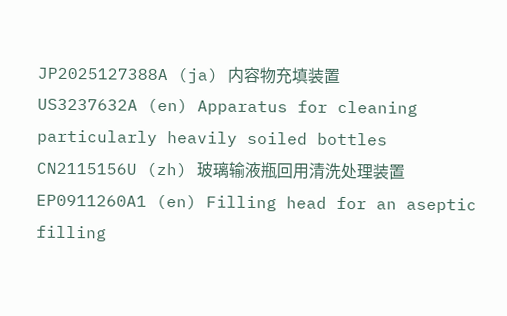JP2025127388A (ja) 内容物充填装置
US3237632A (en) Apparatus for cleaning particularly heavily soiled bottles
CN2115156U (zh) 玻璃输液瓶回用清洗处理装置
EP0911260A1 (en) Filling head for an aseptic filling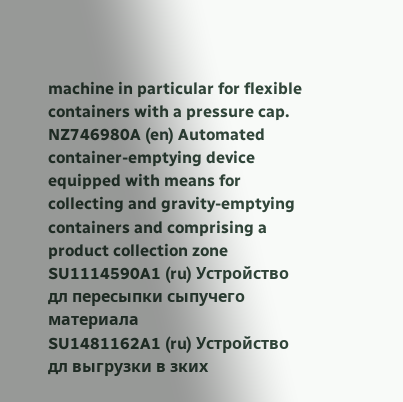machine in particular for flexible containers with a pressure cap.
NZ746980A (en) Automated container-emptying device equipped with means for collecting and gravity-emptying containers and comprising a product collection zone
SU1114590A1 (ru) Устройство дл пересыпки сыпучего материала
SU1481162A1 (ru) Устройство дл выгрузки в зких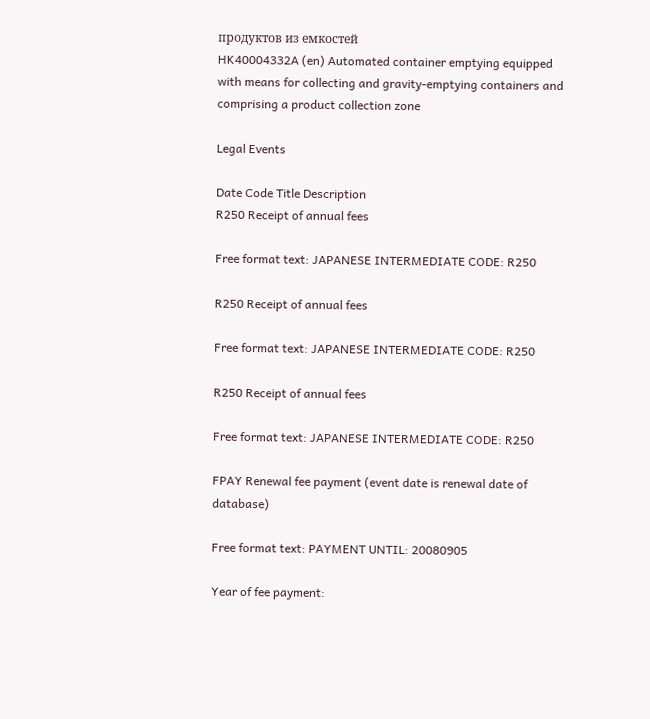продуктов из емкостей
HK40004332A (en) Automated container emptying equipped with means for collecting and gravity-emptying containers and comprising a product collection zone

Legal Events

Date Code Title Description
R250 Receipt of annual fees

Free format text: JAPANESE INTERMEDIATE CODE: R250

R250 Receipt of annual fees

Free format text: JAPANESE INTERMEDIATE CODE: R250

R250 Receipt of annual fees

Free format text: JAPANESE INTERMEDIATE CODE: R250

FPAY Renewal fee payment (event date is renewal date of database)

Free format text: PAYMENT UNTIL: 20080905

Year of fee payment: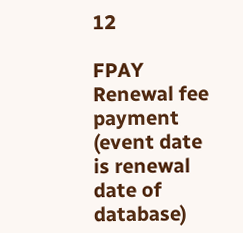12

FPAY Renewal fee payment (event date is renewal date of database)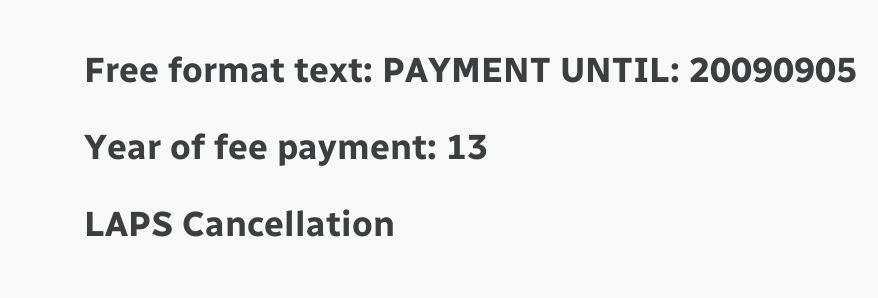Free format text: PAYMENT UNTIL: 20090905

Year of fee payment: 13

LAPS Cancellation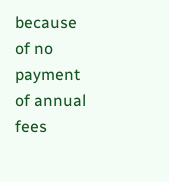because of no payment of annual fees